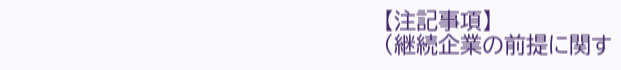【注記事項】
(継続企業の前提に関す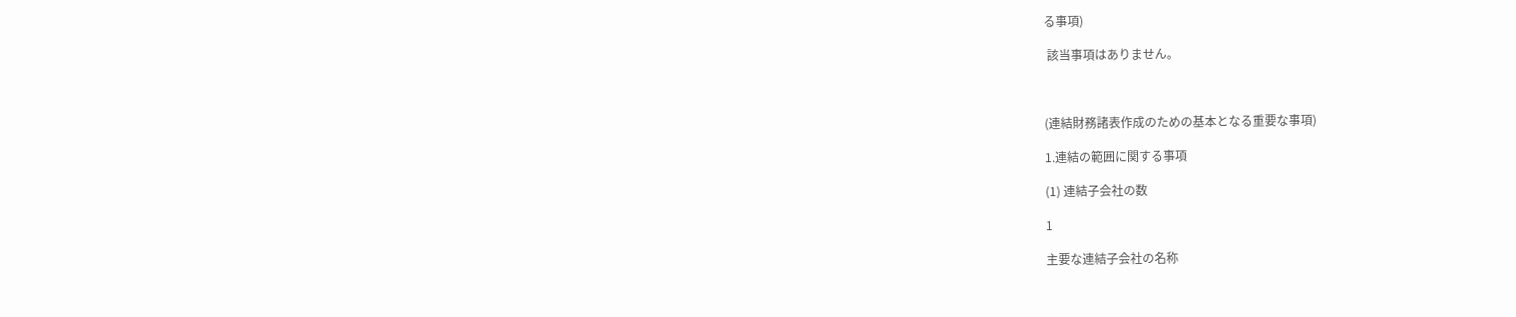る事項)

 該当事項はありません。



(連結財務諸表作成のための基本となる重要な事項)

1.連結の範囲に関する事項

(1) 連結子会社の数

1

主要な連結子会社の名称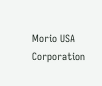Morio USA Corporation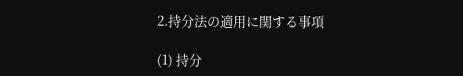2.持分法の適用に関する事項

(1) 持分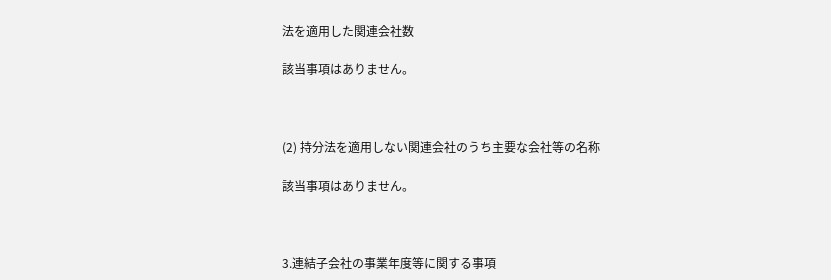法を適用した関連会社数

該当事項はありません。



(2) 持分法を適用しない関連会社のうち主要な会社等の名称

該当事項はありません。



3.連結子会社の事業年度等に関する事項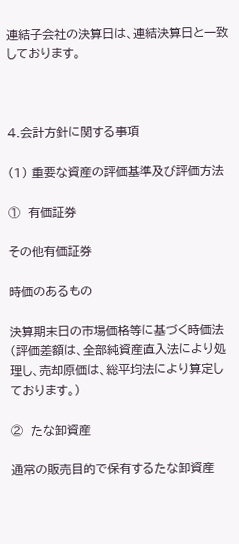連結子会社の決算日は、連結決算日と一致しております。



4.会計方針に関する事項

(1) 重要な資産の評価基準及び評価方法

①  有価証券

その他有価証券

時価のあるもの

決算期末日の市場価格等に基づく時価法(評価差額は、全部純資産直入法により処理し、売却原価は、総平均法により算定しております。)

②  たな卸資産

通常の販売目的で保有するたな卸資産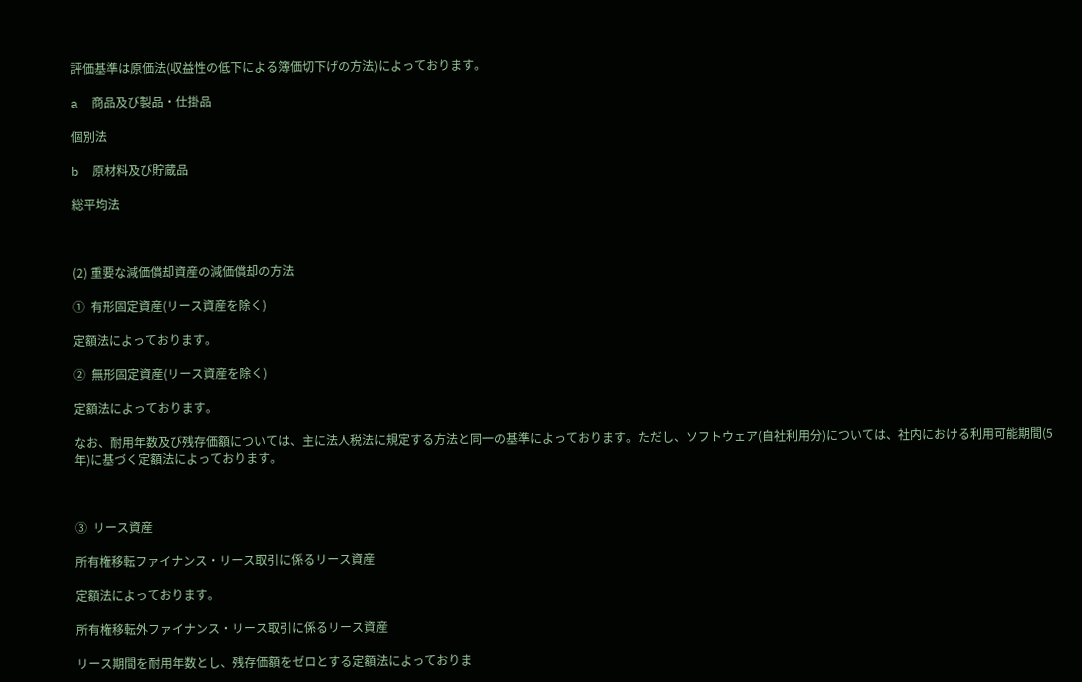評価基準は原価法(収益性の低下による簿価切下げの方法)によっております。

a  商品及び製品・仕掛品

個別法

b  原材料及び貯蔵品

総平均法



(2) 重要な減価償却資産の減価償却の方法

①  有形固定資産(リース資産を除く)

定額法によっております。

②  無形固定資産(リース資産を除く)

定額法によっております。

なお、耐用年数及び残存価額については、主に法人税法に規定する方法と同一の基準によっております。ただし、ソフトウェア(自社利用分)については、社内における利用可能期間(5年)に基づく定額法によっております。



③  リース資産

所有権移転ファイナンス・リース取引に係るリース資産

定額法によっております。

所有権移転外ファイナンス・リース取引に係るリース資産

リース期間を耐用年数とし、残存価額をゼロとする定額法によっておりま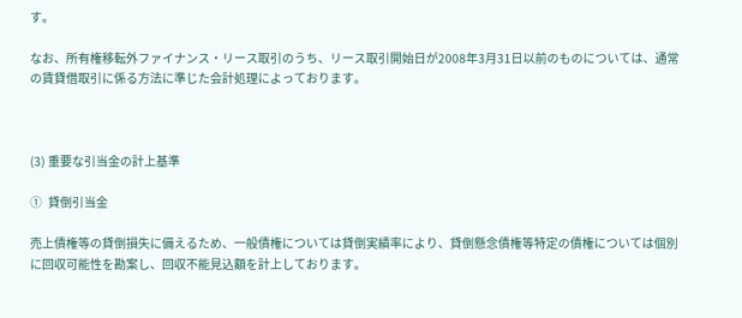す。

なお、所有権移転外ファイナンス・リース取引のうち、リース取引開始日が2008年3月31日以前のものについては、通常の賃貸借取引に係る方法に準じた会計処理によっております。



(3) 重要な引当金の計上基準

①  貸倒引当金

売上債権等の貸倒損失に備えるため、一般債権については貸倒実績率により、貸倒懸念債権等特定の債権については個別に回収可能性を勘案し、回収不能見込額を計上しております。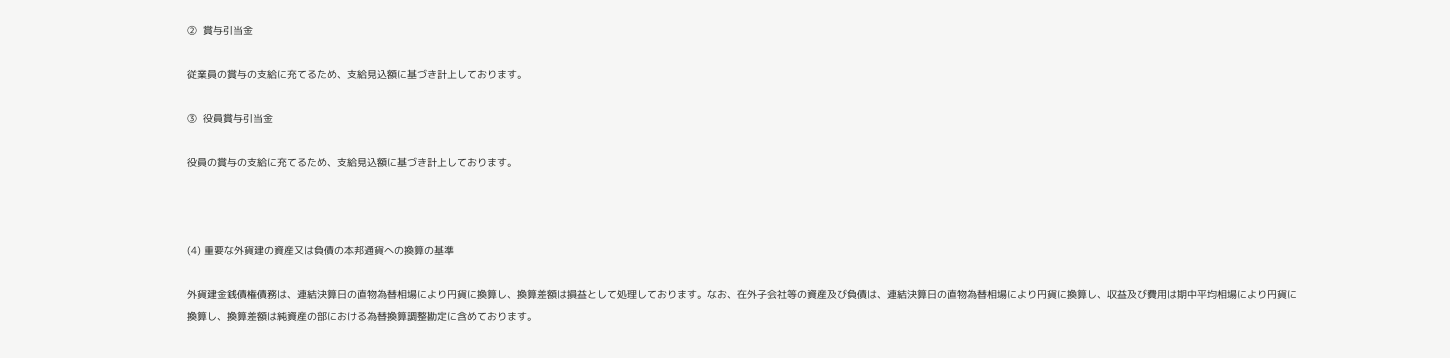②  賞与引当金

従業員の賞与の支給に充てるため、支給見込額に基づき計上しております。

③  役員賞与引当金

役員の賞与の支給に充てるため、支給見込額に基づき計上しております。



(4) 重要な外貨建の資産又は負債の本邦通貨への換算の基準

外貨建金銭債権債務は、連結決算日の直物為替相場により円貨に換算し、換算差額は損益として処理しております。なお、在外子会社等の資産及び負債は、連結決算日の直物為替相場により円貨に換算し、収益及び費用は期中平均相場により円貨に換算し、換算差額は純資産の部における為替換算調整勘定に含めております。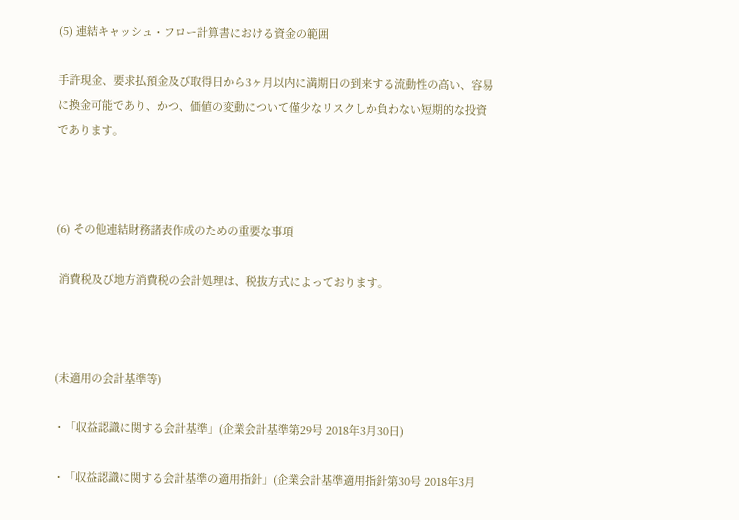(5) 連結キャッシュ・フロー計算書における資金の範囲

手許現金、要求払預金及び取得日から3ヶ月以内に満期日の到来する流動性の高い、容易に換金可能であり、かつ、価値の変動について僅少なリスクしか負わない短期的な投資であります。



(6) その他連結財務諸表作成のための重要な事項

 消費税及び地方消費税の会計処理は、税抜方式によっております。



(未適用の会計基準等)

・「収益認識に関する会計基準」(企業会計基準第29号 2018年3月30日)

・「収益認識に関する会計基準の適用指針」(企業会計基準適用指針第30号 2018年3月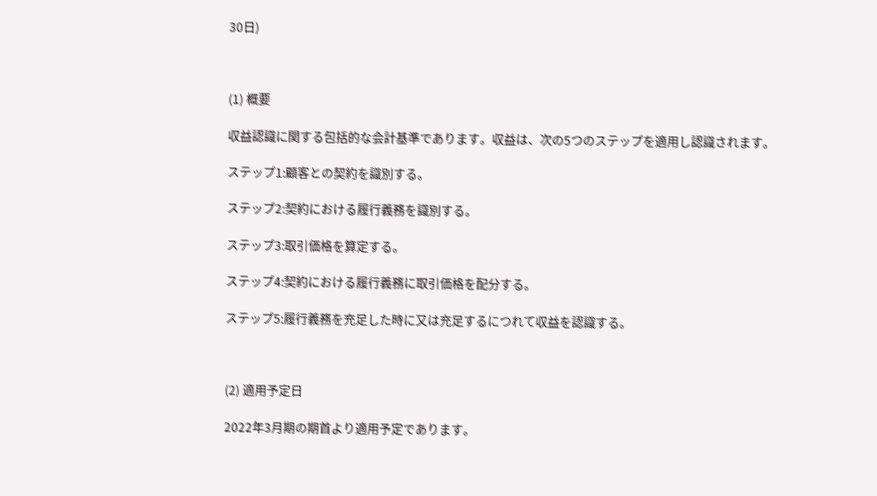30日)



(1) 概要

収益認識に関する包括的な会計基準であります。収益は、次の5つのステップを適用し認識されます。

ステップ1:顧客との契約を識別する。

ステップ2:契約における履行義務を識別する。

ステップ3:取引価格を算定する。

ステップ4:契約における履行義務に取引価格を配分する。

ステップ5:履行義務を充足した時に又は充足するにつれて収益を認識する。



(2) 適用予定日

2022年3月期の期首より適用予定であります。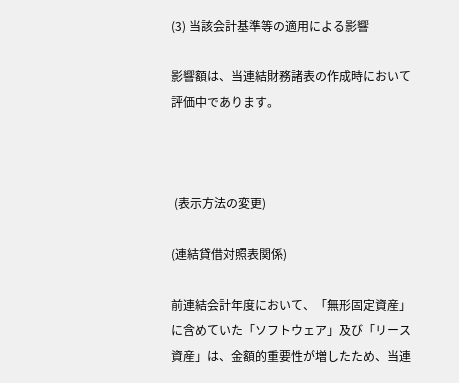(3) 当該会計基準等の適用による影響

影響額は、当連結財務諸表の作成時において評価中であります。



 (表示方法の変更)

(連結貸借対照表関係)

前連結会計年度において、「無形固定資産」に含めていた「ソフトウェア」及び「リース資産」は、金額的重要性が増したため、当連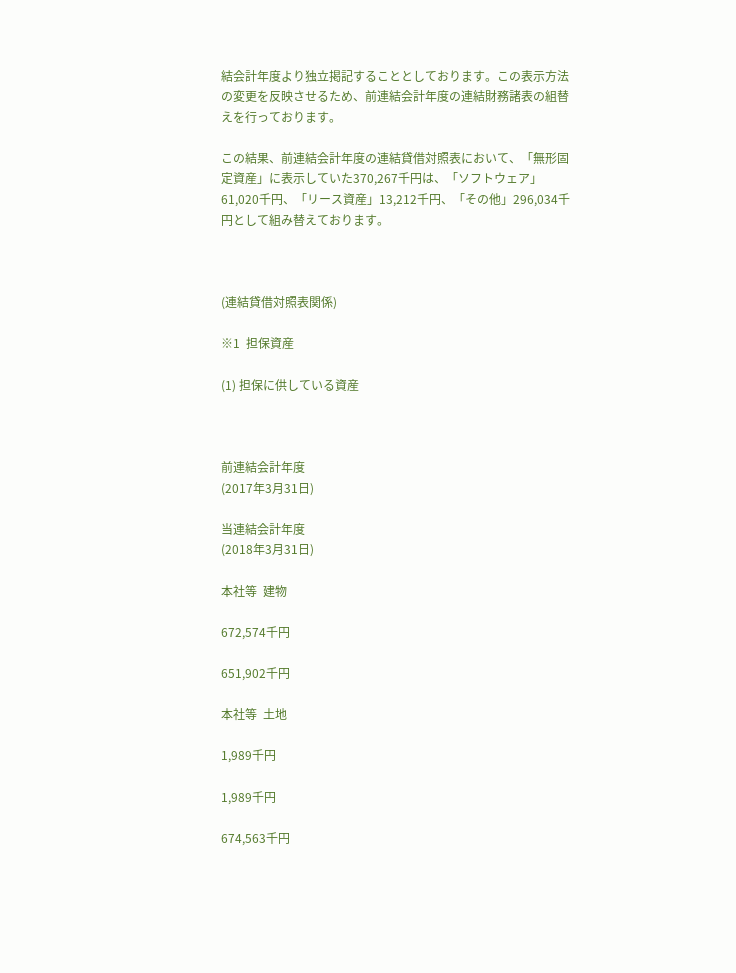結会計年度より独立掲記することとしております。この表示方法の変更を反映させるため、前連結会計年度の連結財務諸表の組替えを行っております。

この結果、前連結会計年度の連結貸借対照表において、「無形固定資産」に表示していた370,267千円は、「ソフトウェア」61,020千円、「リース資産」13,212千円、「その他」296,034千円として組み替えております。



(連結貸借対照表関係)

※1  担保資産

(1) 担保に供している資産



前連結会計年度
(2017年3月31日)

当連結会計年度
(2018年3月31日)

本社等  建物

672,574千円

651,902千円

本社等  土地

1,989千円

1,989千円

674,563千円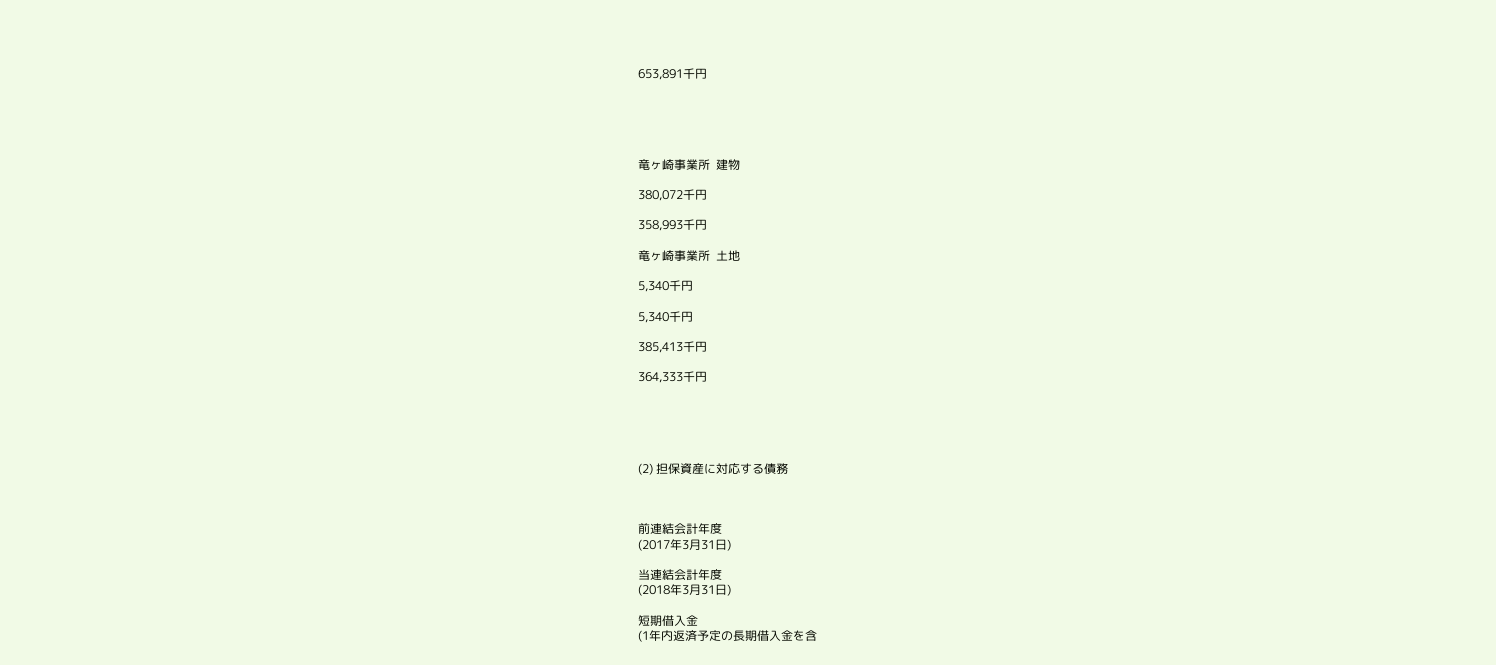653,891千円





竜ヶ崎事業所  建物

380,072千円

358,993千円

竜ヶ崎事業所  土地

5,340千円

5,340千円

385,413千円

364,333千円





(2) 担保資産に対応する債務



前連結会計年度
(2017年3月31日)

当連結会計年度
(2018年3月31日)

短期借入金
(1年内返済予定の長期借入金を含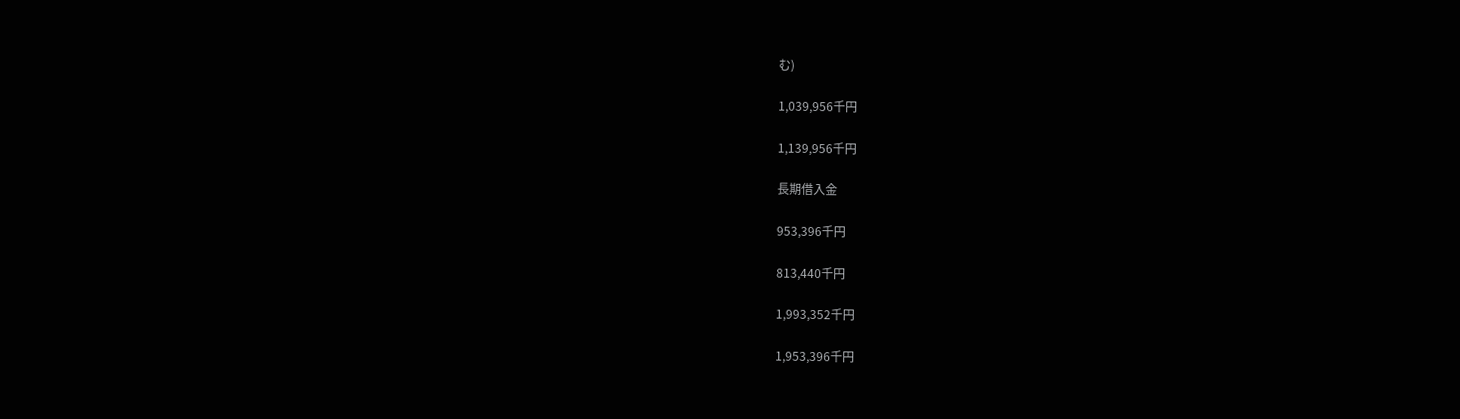む)

1,039,956千円

1,139,956千円

長期借入金

953,396千円

813,440千円

1,993,352千円

1,953,396千円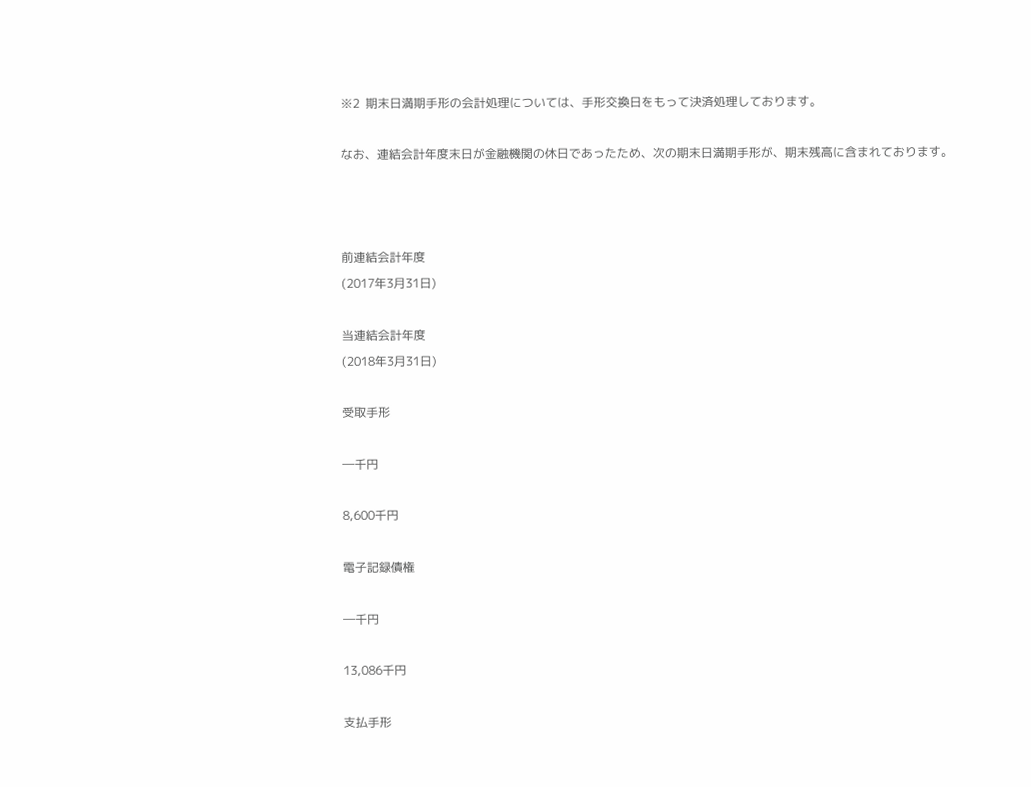※2  期末日満期手形の会計処理については、手形交換日をもって決済処理しております。

なお、連結会計年度末日が金融機関の休日であったため、次の期末日満期手形が、期末残高に含まれております。



前連結会計年度
(2017年3月31日)

当連結会計年度
(2018年3月31日)

受取手形

―千円

8,600千円

電子記録債権

―千円

13,086千円

支払手形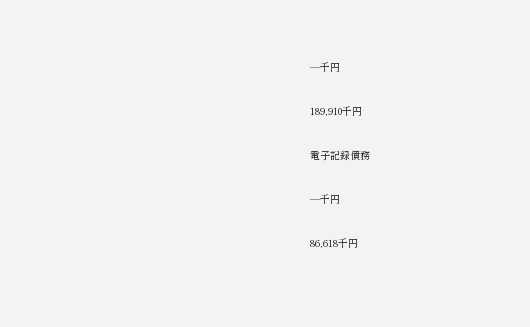―千円

189,910千円

電子記録債務

―千円

86,618千円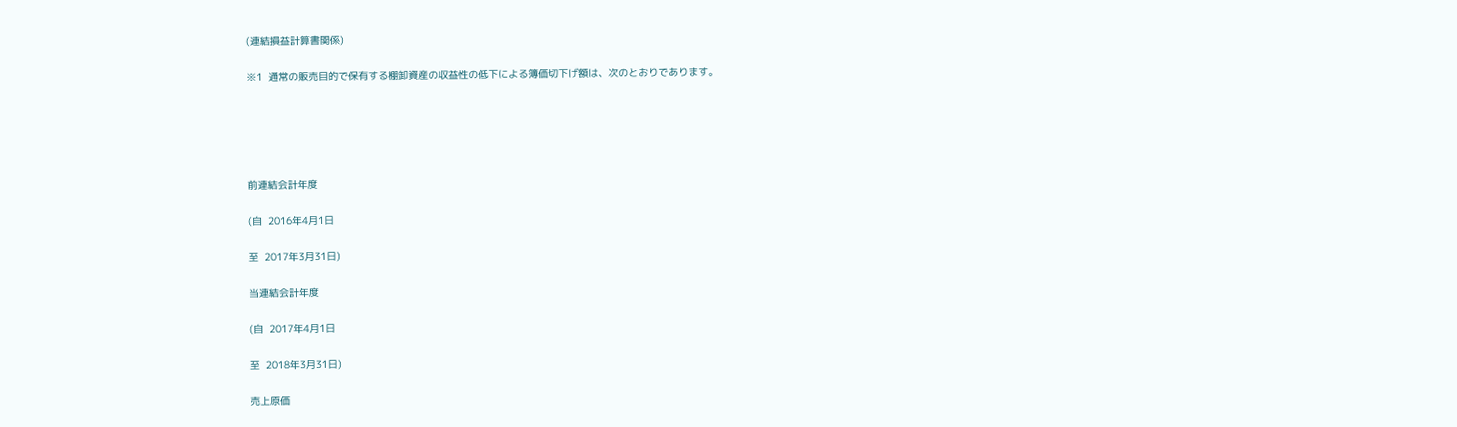(連結損益計算書関係)

※1  通常の販売目的で保有する棚卸資産の収益性の低下による簿価切下げ額は、次のとおりであります。





前連結会計年度

(自  2016年4月1日

至  2017年3月31日)

当連結会計年度

(自  2017年4月1日

至  2018年3月31日)

売上原価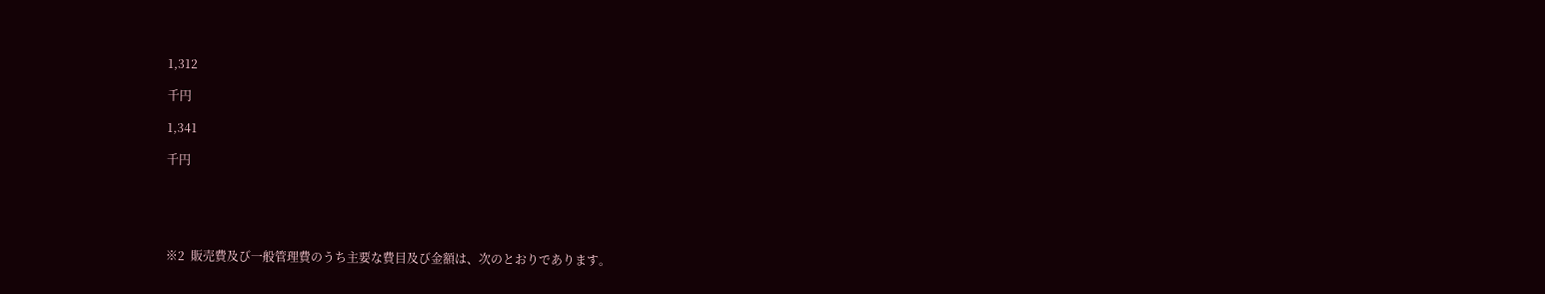1,312

千円

1,341

千円





※2  販売費及び一般管理費のうち主要な費目及び金額は、次のとおりであります。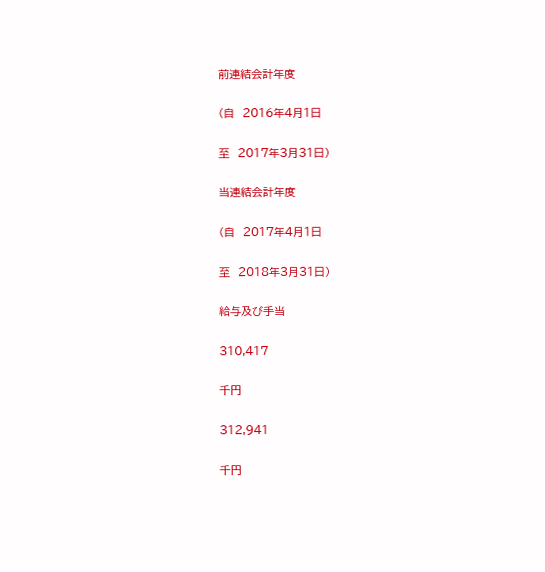前連結会計年度

(自  2016年4月1日

至  2017年3月31日)

当連結会計年度

(自  2017年4月1日

至  2018年3月31日)

給与及び手当

310,417

千円

312,941

千円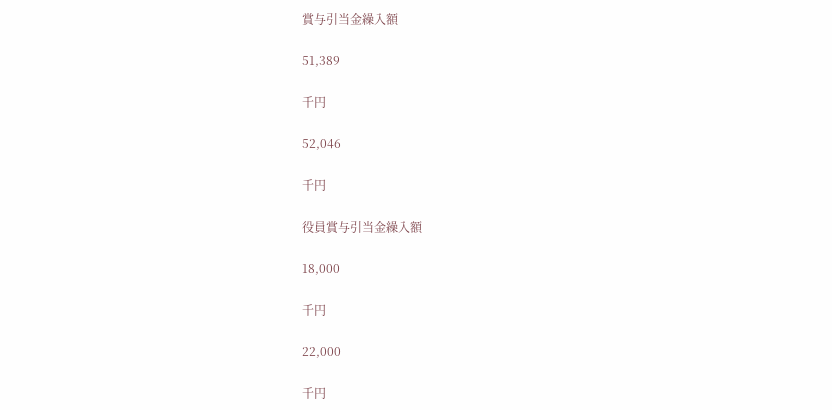賞与引当金繰入額

51,389

千円

52,046

千円

役員賞与引当金繰入額

18,000

千円

22,000

千円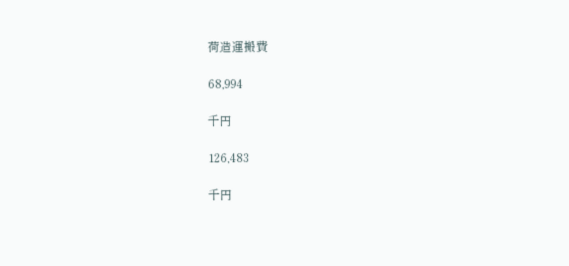荷造運搬費

68,994

千円

126,483

千円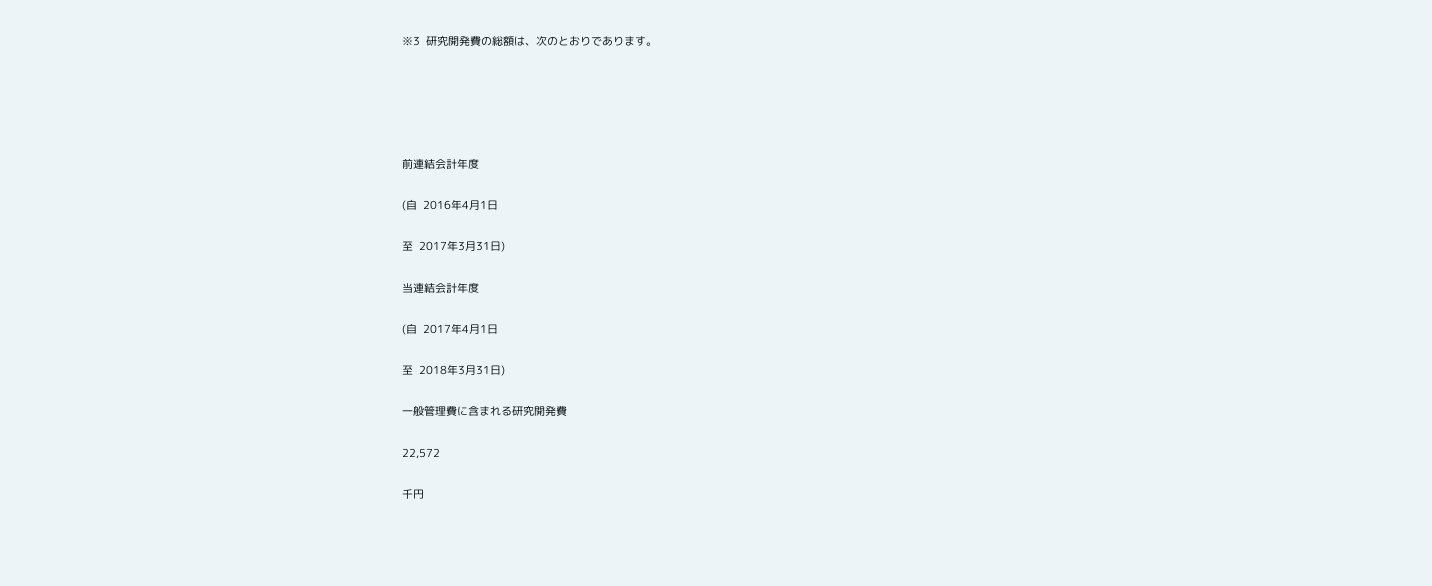※3  研究開発費の総額は、次のとおりであります。





前連結会計年度

(自  2016年4月1日

至  2017年3月31日)

当連結会計年度

(自  2017年4月1日

至  2018年3月31日)

一般管理費に含まれる研究開発費

22,572

千円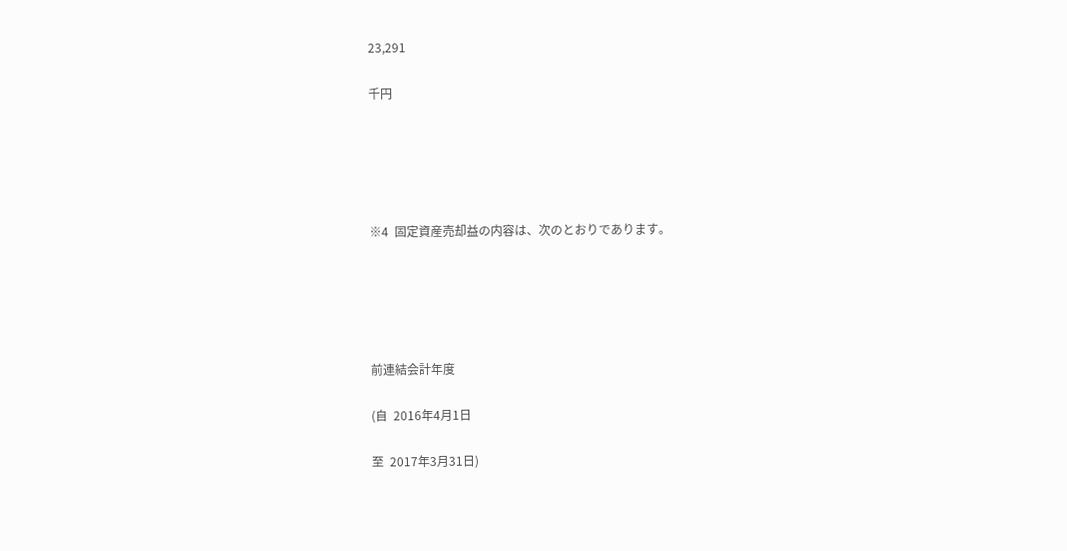23,291

千円





※4  固定資産売却益の内容は、次のとおりであります。





前連結会計年度

(自  2016年4月1日

至  2017年3月31日)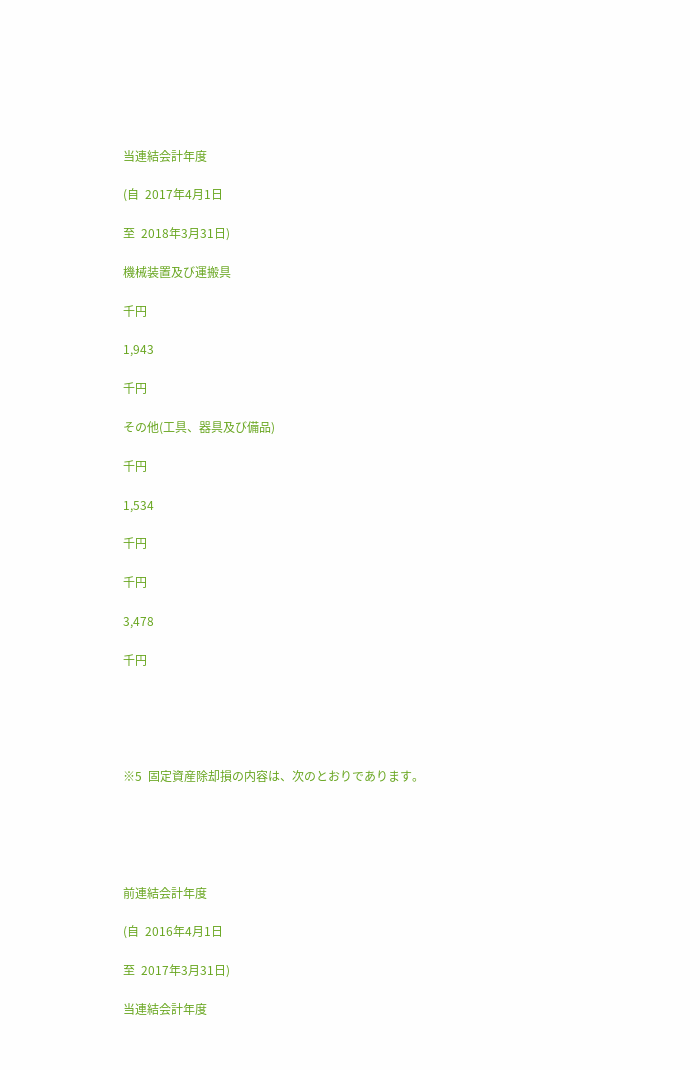当連結会計年度

(自  2017年4月1日

至  2018年3月31日)

機械装置及び運搬具

千円

1,943

千円

その他(工具、器具及び備品)

千円

1,534

千円

千円

3,478

千円





※5  固定資産除却損の内容は、次のとおりであります。





前連結会計年度

(自  2016年4月1日

至  2017年3月31日)

当連結会計年度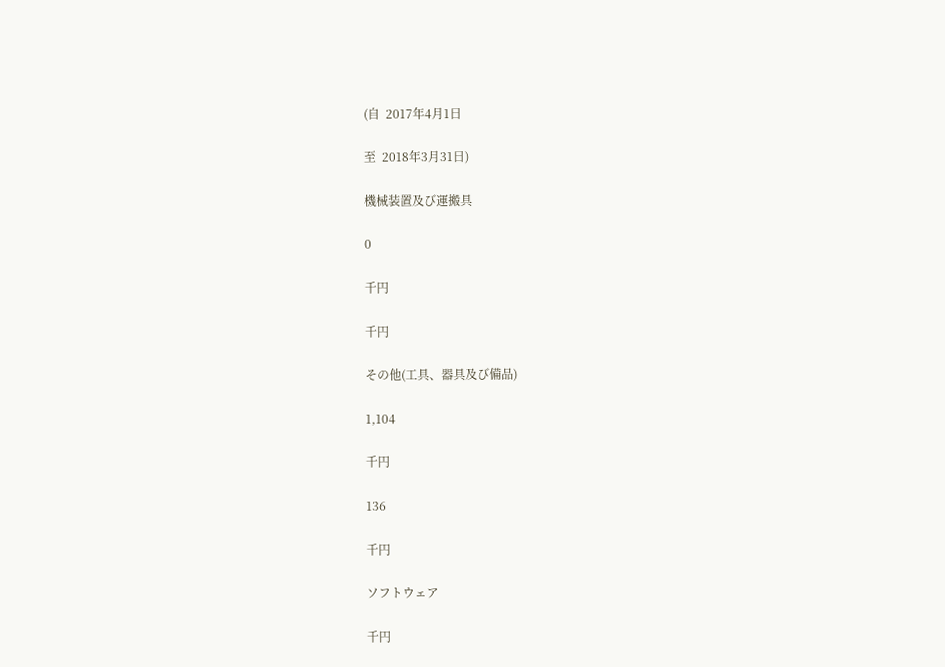(自  2017年4月1日

至  2018年3月31日)

機械装置及び運搬具

0

千円

千円

その他(工具、器具及び備品)

1,104

千円

136

千円

ソフトウェア

千円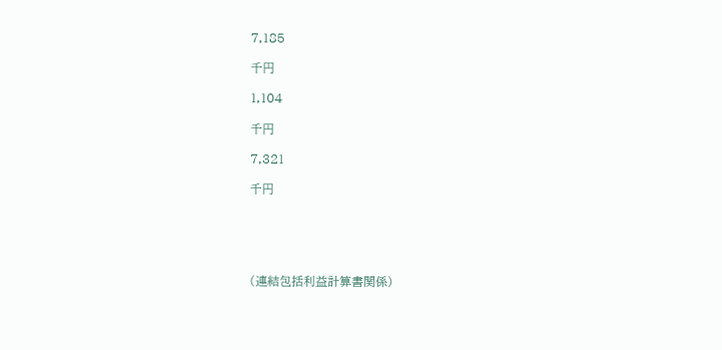7,185

千円

1,104

千円

7,321

千円





(連結包括利益計算書関係)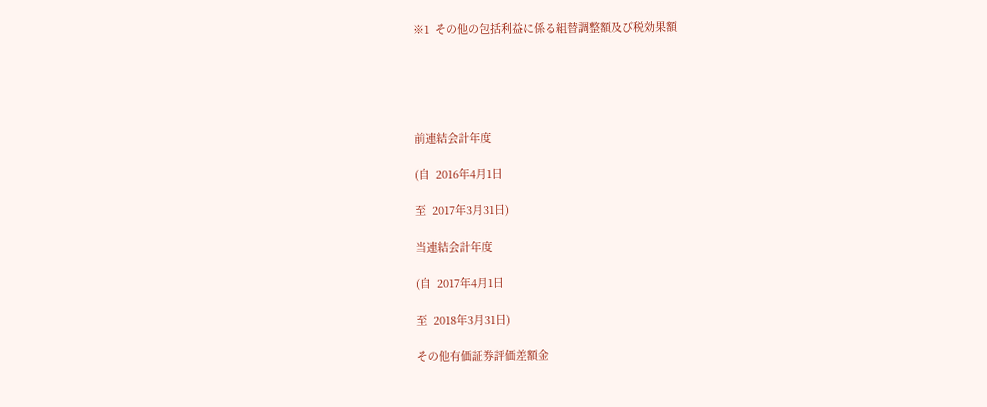※1  その他の包括利益に係る組替調整額及び税効果額





前連結会計年度

(自  2016年4月1日

至  2017年3月31日)

当連結会計年度

(自  2017年4月1日

至  2018年3月31日)

その他有価証券評価差額金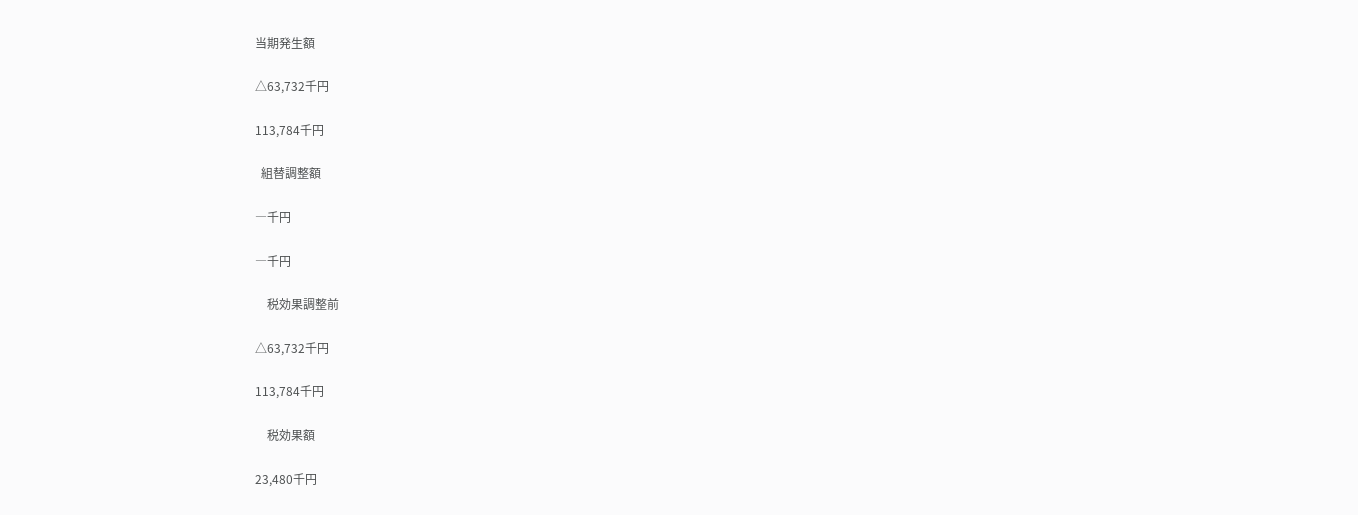当期発生額

△63,732千円

113,784千円

  組替調整額

―千円

―千円

    税効果調整前

△63,732千円

113,784千円

    税効果額

23,480千円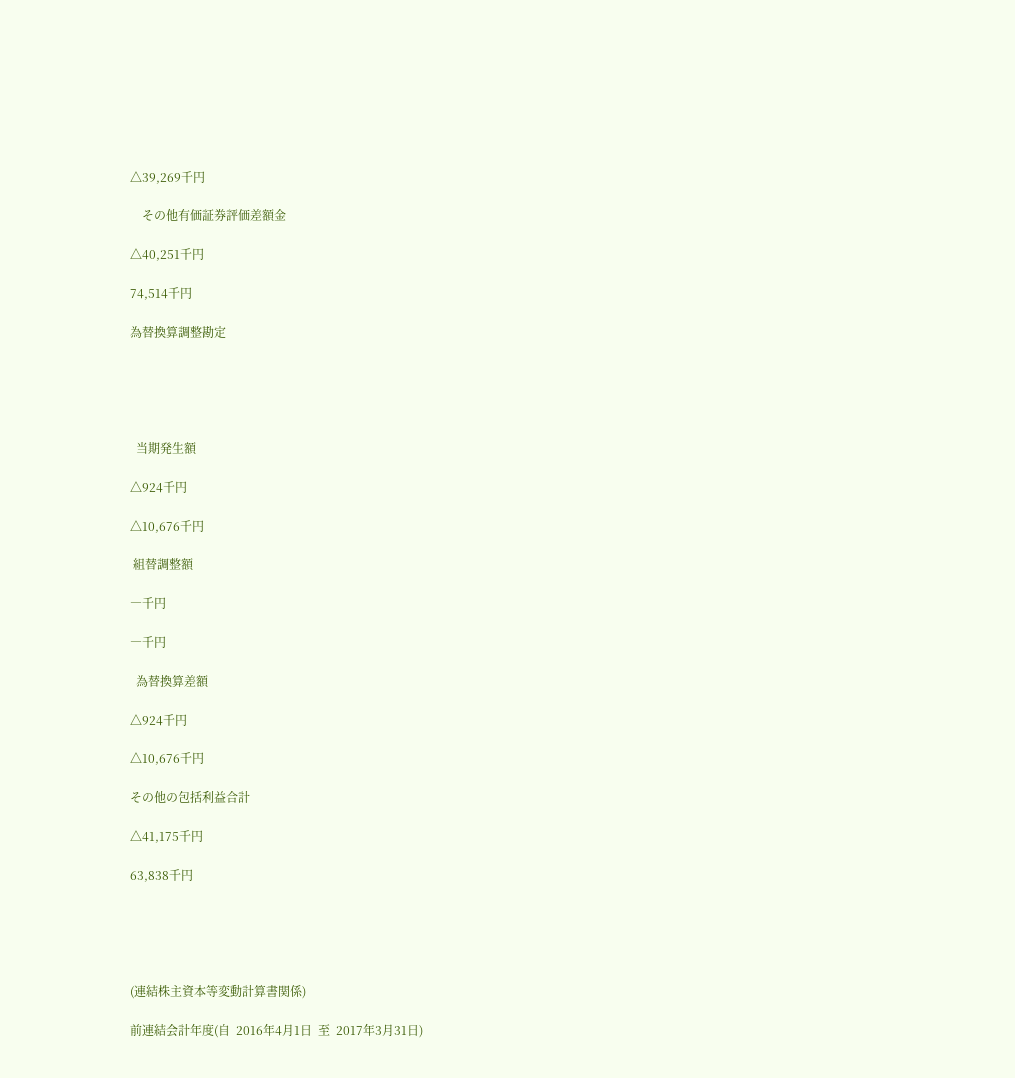△39,269千円

    その他有価証券評価差額金

△40,251千円

74,514千円

為替換算調整勘定





  当期発生額

△924千円

△10,676千円

 組替調整額

―千円

―千円

  為替換算差額

△924千円

△10,676千円

その他の包括利益合計

△41,175千円

63,838千円





(連結株主資本等変動計算書関係)

前連結会計年度(自  2016年4月1日  至  2017年3月31日)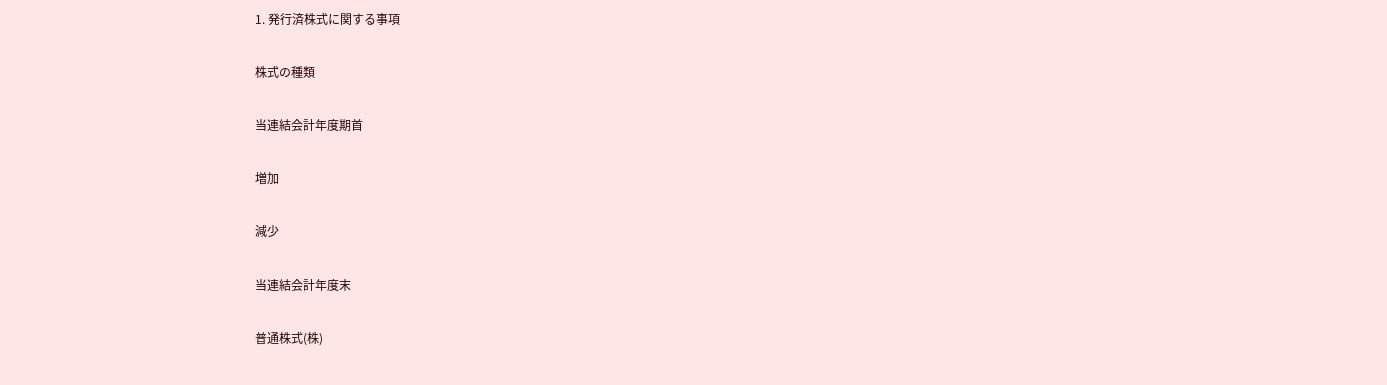1. 発行済株式に関する事項

株式の種類

当連結会計年度期首

増加

減少

当連結会計年度末

普通株式(株)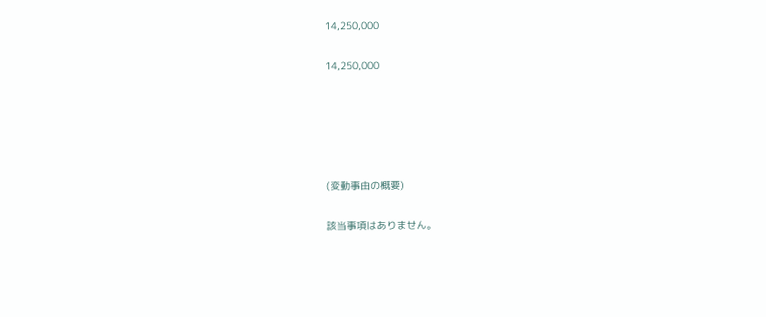14,250,000

14,250,000





(変動事由の概要)

該当事項はありません。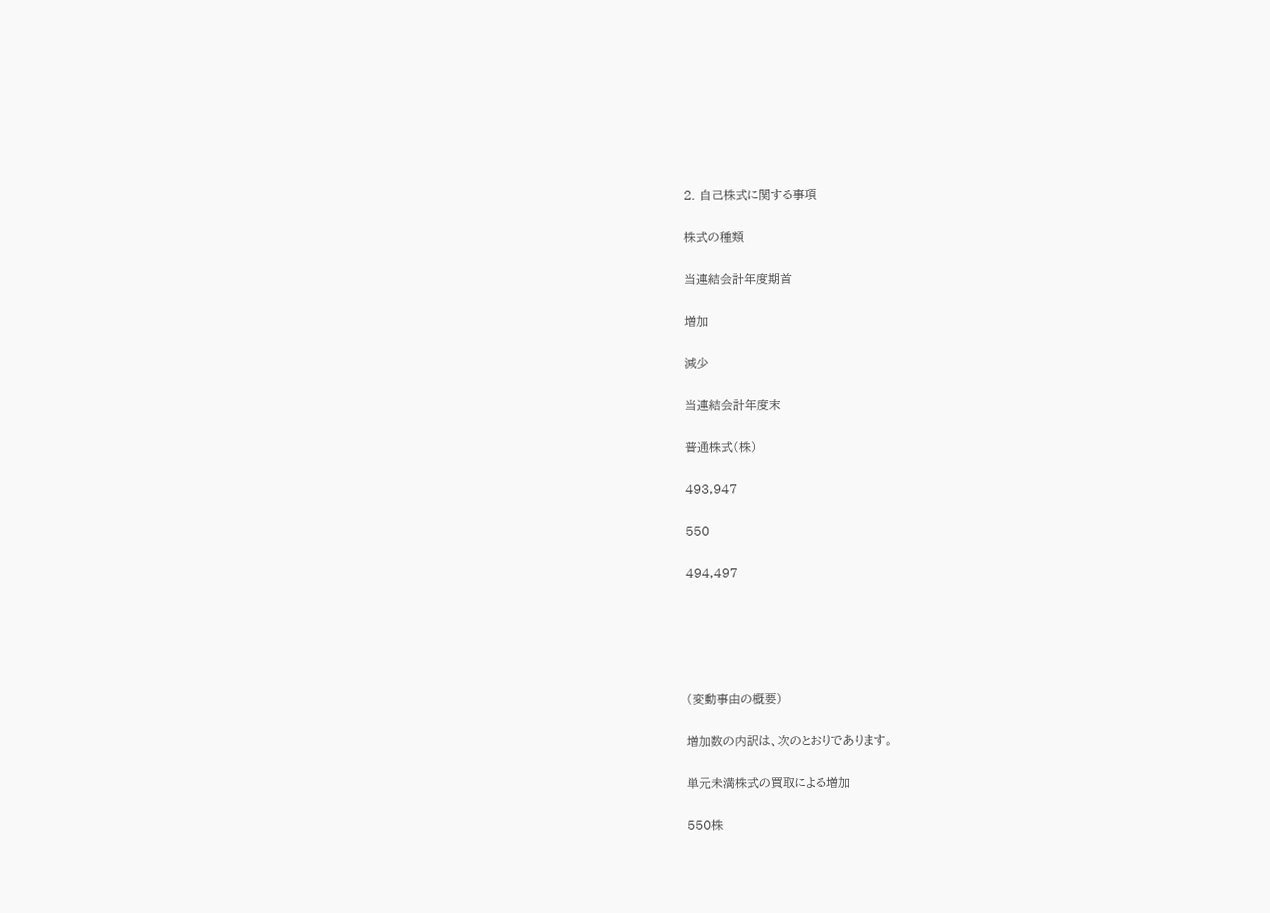2. 自己株式に関する事項

株式の種類

当連結会計年度期首

増加

減少

当連結会計年度末

普通株式(株)

493,947

550

494,497





(変動事由の概要)

増加数の内訳は、次のとおりであります。

単元未満株式の買取による増加

550株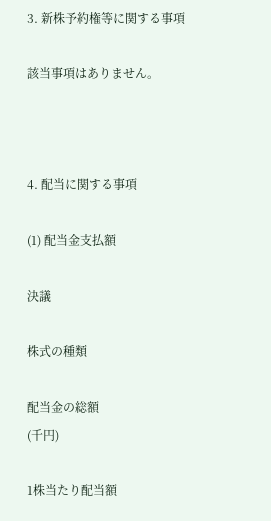3. 新株予約権等に関する事項

該当事項はありません。



4. 配当に関する事項

(1) 配当金支払額

決議

株式の種類

配当金の総額
(千円)

1株当たり配当額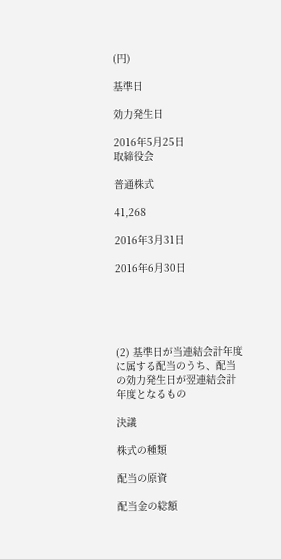(円)

基準日

効力発生日

2016年5月25日
取締役会

普通株式

41,268

2016年3月31日

2016年6月30日





(2) 基準日が当連結会計年度に属する配当のうち、配当の効力発生日が翌連結会計年度となるもの

決議

株式の種類

配当の原資

配当金の総額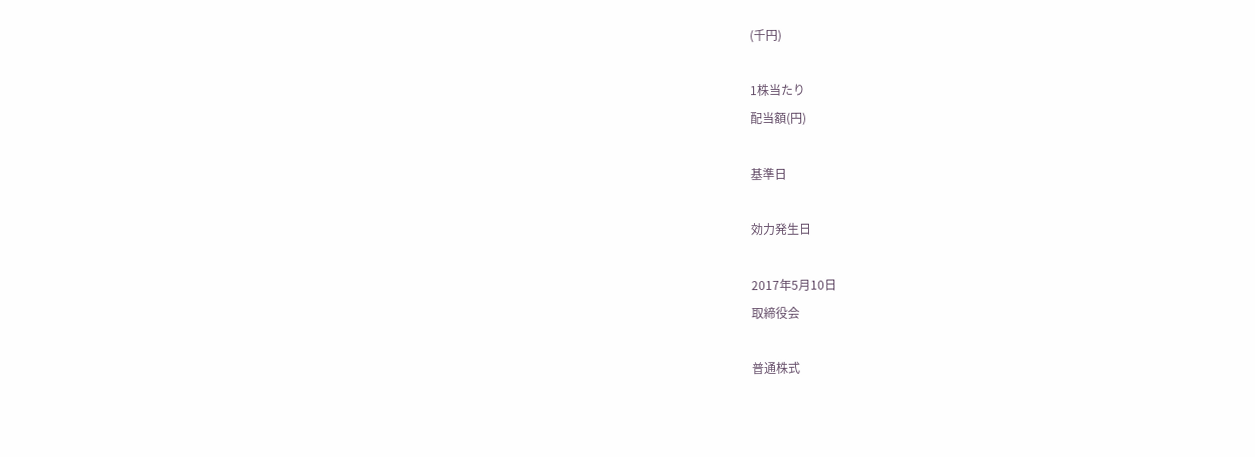(千円)

1株当たり
配当額(円)

基準日

効力発生日

2017年5月10日
取締役会

普通株式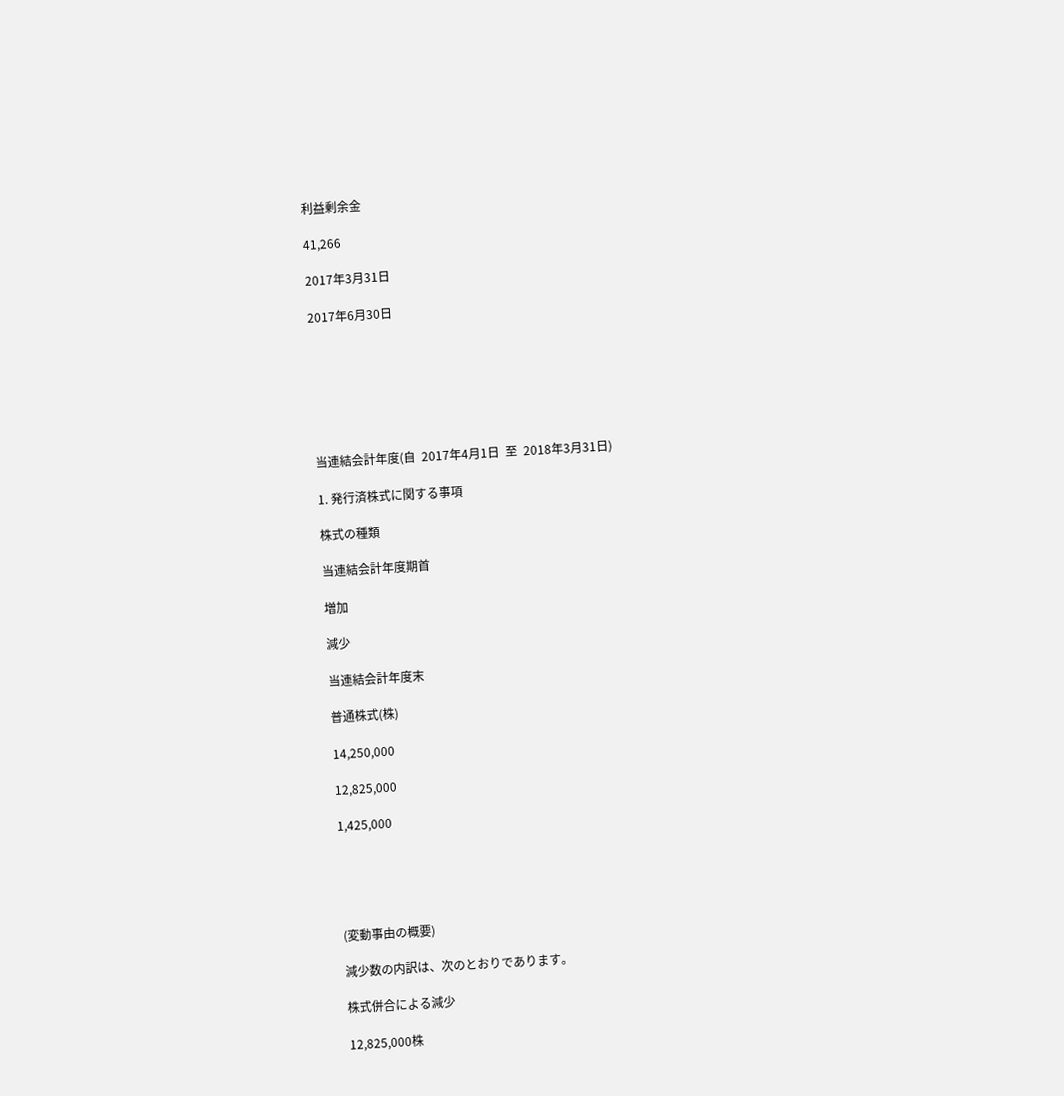利益剰余金

41,266

2017年3月31日

2017年6月30日







当連結会計年度(自  2017年4月1日  至  2018年3月31日)

1. 発行済株式に関する事項

株式の種類

当連結会計年度期首

増加

減少

当連結会計年度末

普通株式(株)

14,250,000

12,825,000

1,425,000





(変動事由の概要)

減少数の内訳は、次のとおりであります。

株式併合による減少

12,825,000株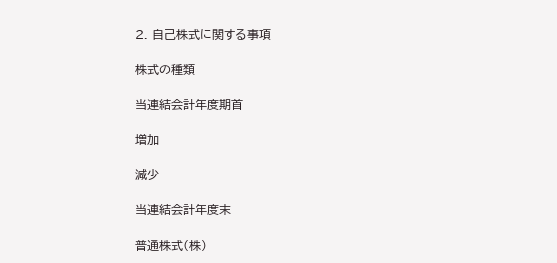2. 自己株式に関する事項

株式の種類

当連結会計年度期首

増加

減少

当連結会計年度末

普通株式(株)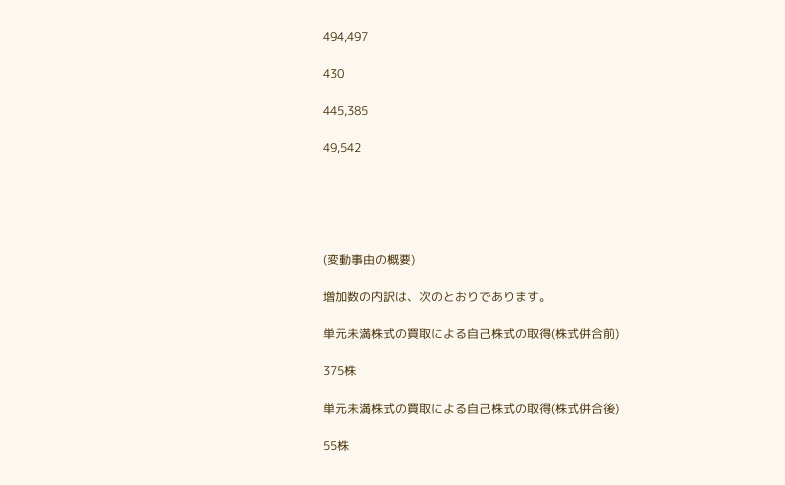494,497

430

445,385

49,542





(変動事由の概要)

増加数の内訳は、次のとおりであります。

単元未満株式の買取による自己株式の取得(株式併合前)

375株

単元未満株式の買取による自己株式の取得(株式併合後)

55株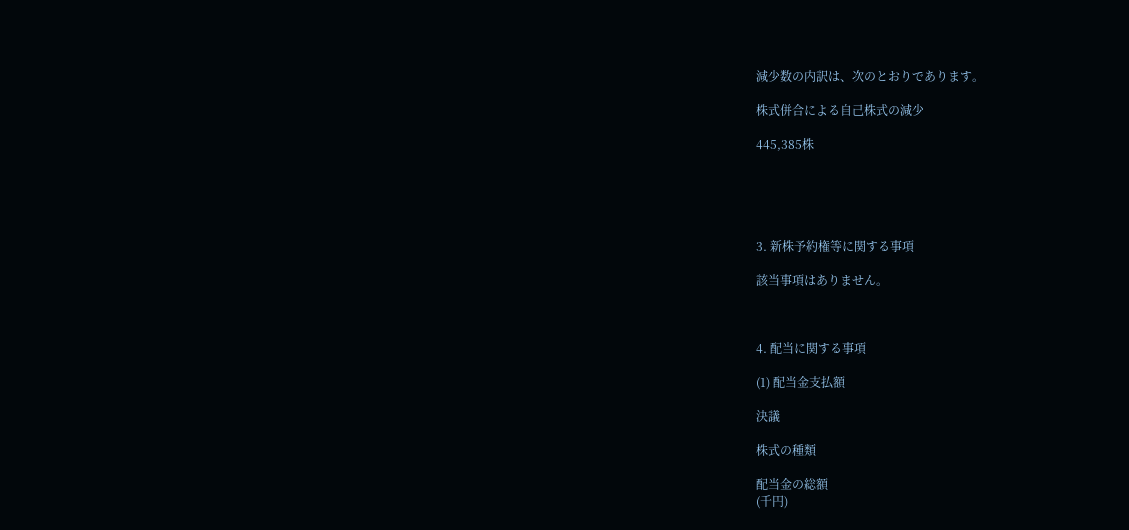減少数の内訳は、次のとおりであります。

株式併合による自己株式の減少

445,385株





3. 新株予約権等に関する事項

該当事項はありません。



4. 配当に関する事項

(1) 配当金支払額

決議

株式の種類

配当金の総額
(千円)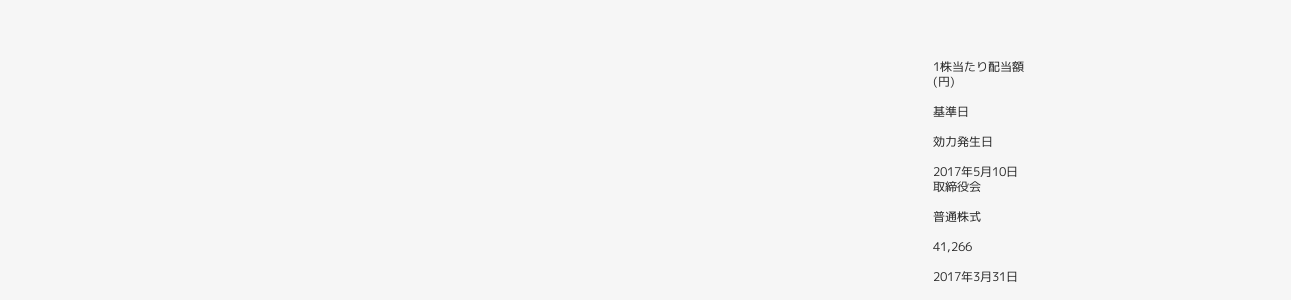1株当たり配当額
(円)

基準日

効力発生日

2017年5月10日
取締役会

普通株式

41,266

2017年3月31日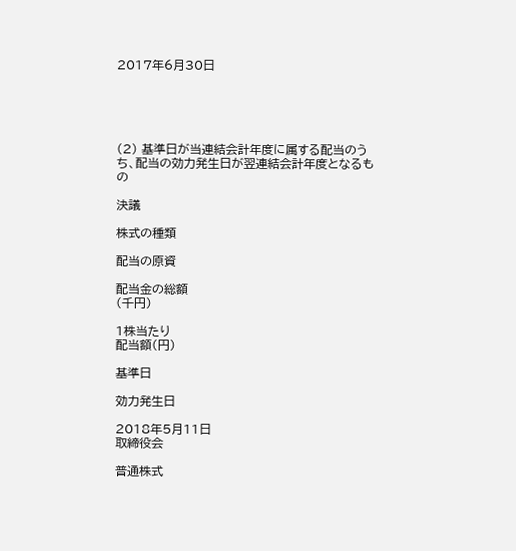2017年6月30日





(2) 基準日が当連結会計年度に属する配当のうち、配当の効力発生日が翌連結会計年度となるもの

決議

株式の種類

配当の原資

配当金の総額
(千円)

1株当たり
配当額(円)

基準日

効力発生日

2018年5月11日
取締役会

普通株式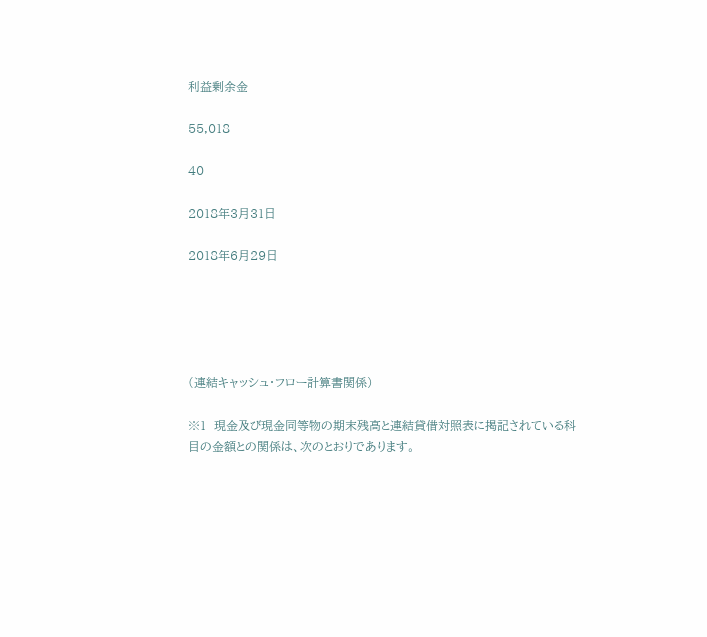利益剰余金

55,018

40

2018年3月31日

2018年6月29日





(連結キャッシュ・フロー計算書関係)

※1  現金及び現金同等物の期末残高と連結貸借対照表に掲記されている科目の金額との関係は、次のとおりであります。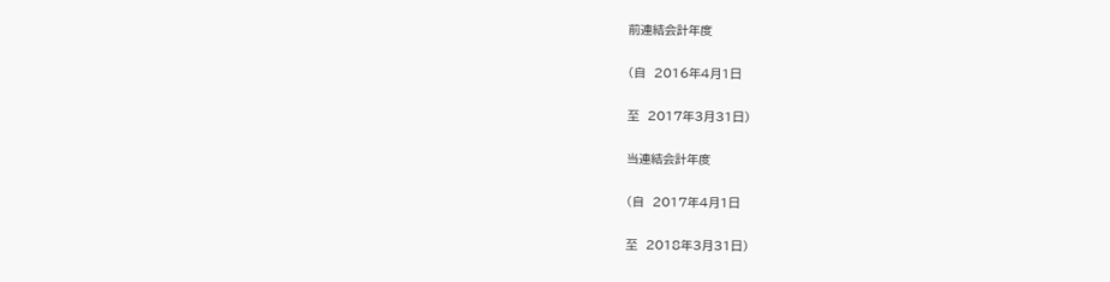前連結会計年度

(自  2016年4月1日

至  2017年3月31日)

当連結会計年度

(自  2017年4月1日

至  2018年3月31日)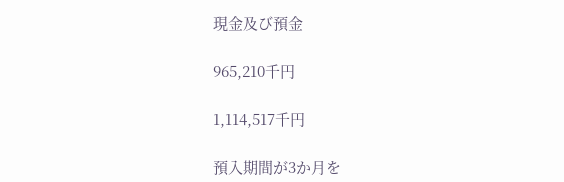現金及び預金

965,210千円

1,114,517千円

預入期間が3か月を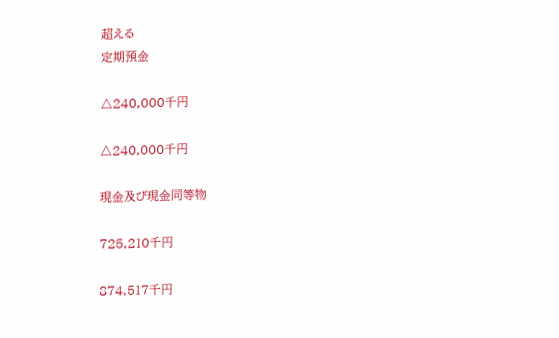超える
定期預金

△240,000千円

△240,000千円

現金及び現金同等物

725,210千円

874,517千円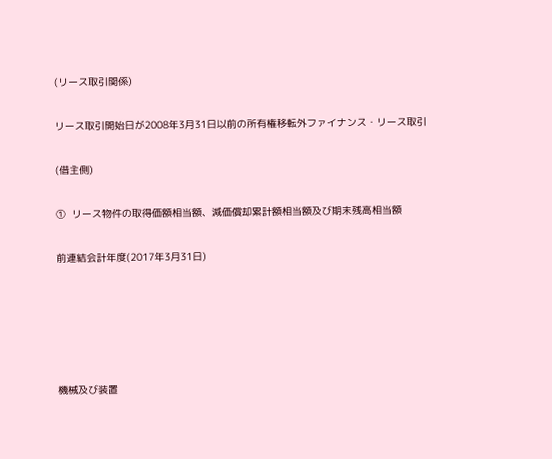(リース取引関係)

リース取引開始日が2008年3月31日以前の所有権移転外ファイナンス・リース取引

(借主側)

①  リース物件の取得価額相当額、減価償却累計額相当額及び期末残高相当額

前連結会計年度(2017年3月31日)





機械及び装置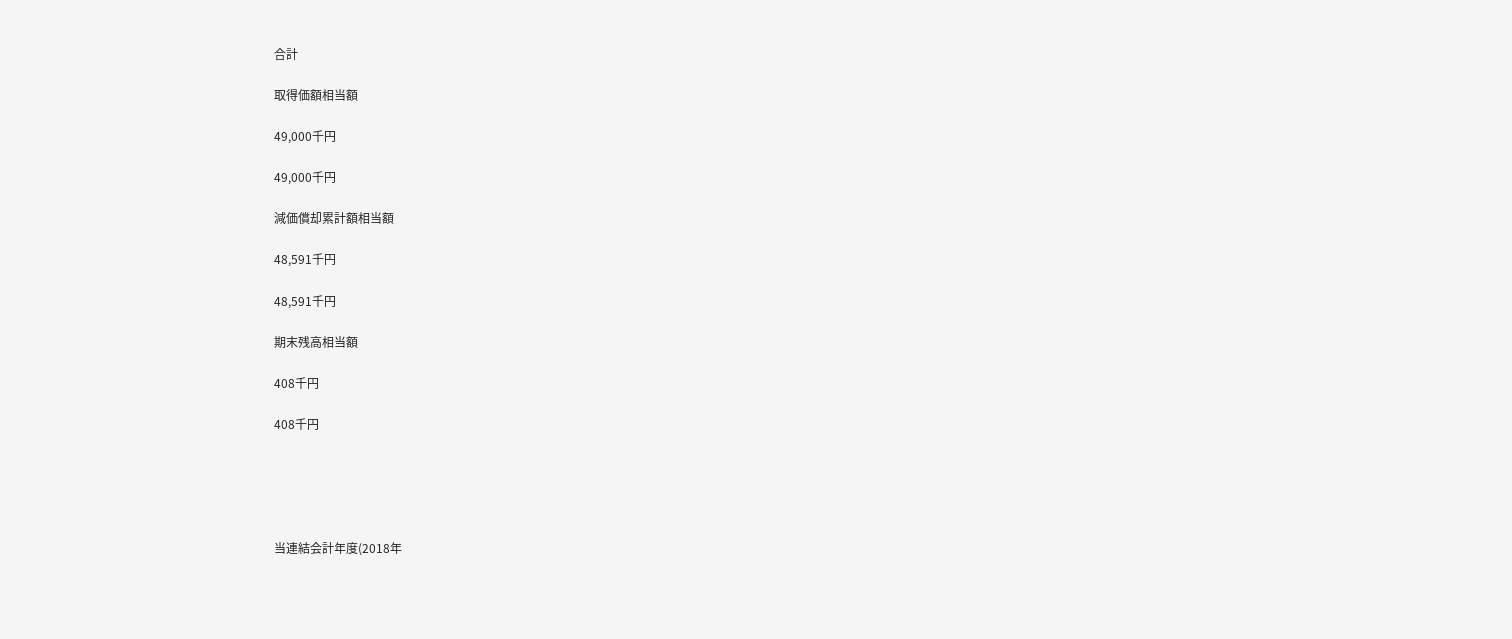合計

取得価額相当額

49,000千円

49,000千円

減価償却累計額相当額

48,591千円

48,591千円

期末残高相当額

408千円

408千円





当連結会計年度(2018年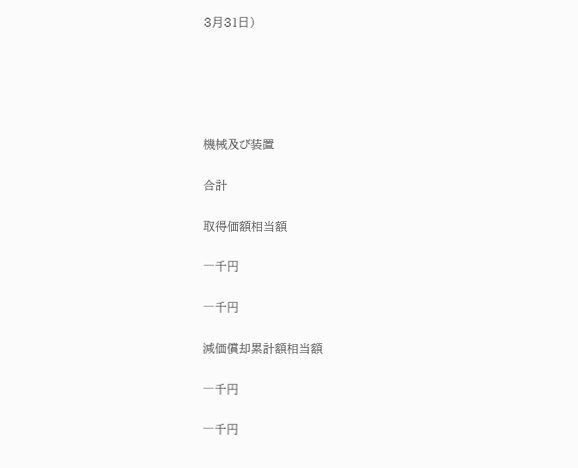3月31日)





機械及び装置

合計

取得価額相当額

―千円

―千円

減価償却累計額相当額

―千円

―千円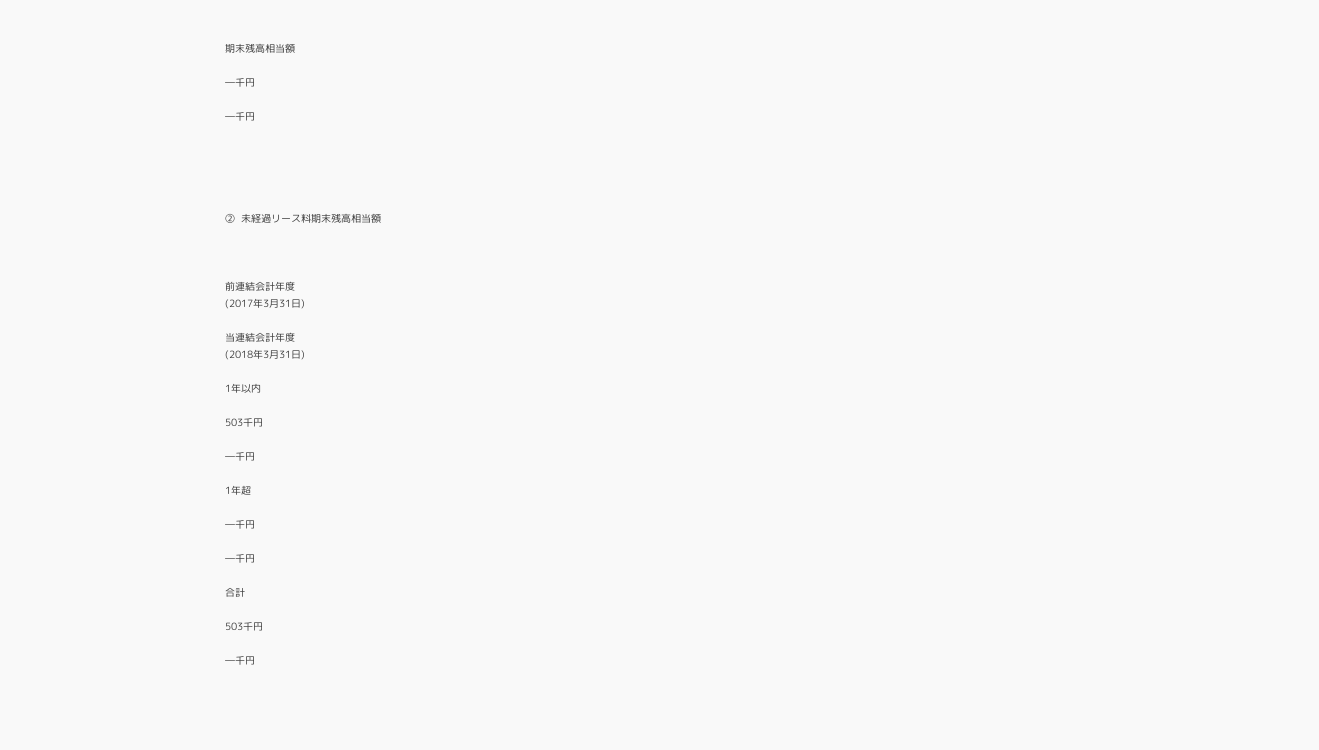期末残高相当額

―千円

―千円





②  未経過リース料期末残高相当額



前連結会計年度
(2017年3月31日)

当連結会計年度
(2018年3月31日)

1年以内

503千円

―千円

1年超

―千円

―千円

合計

503千円

―千円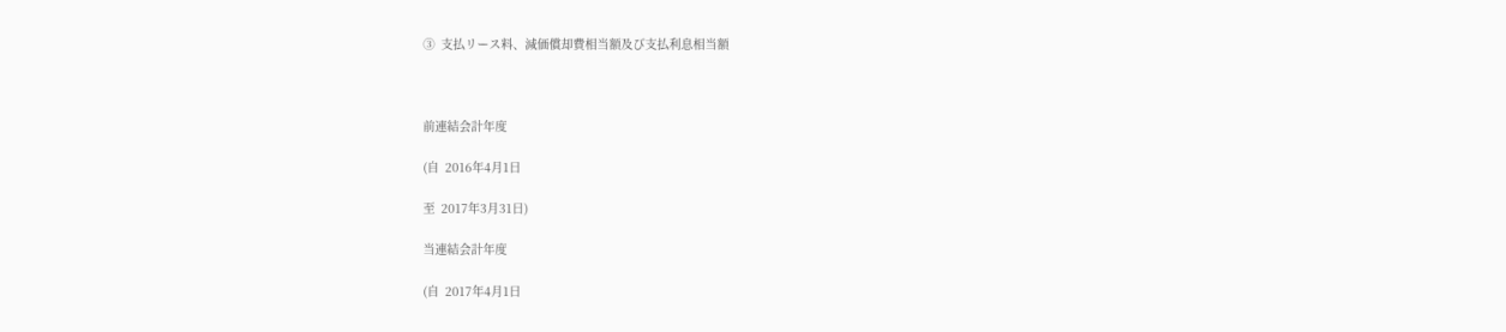③  支払リース料、減価償却費相当額及び支払利息相当額



前連結会計年度

(自  2016年4月1日

至  2017年3月31日)

当連結会計年度

(自  2017年4月1日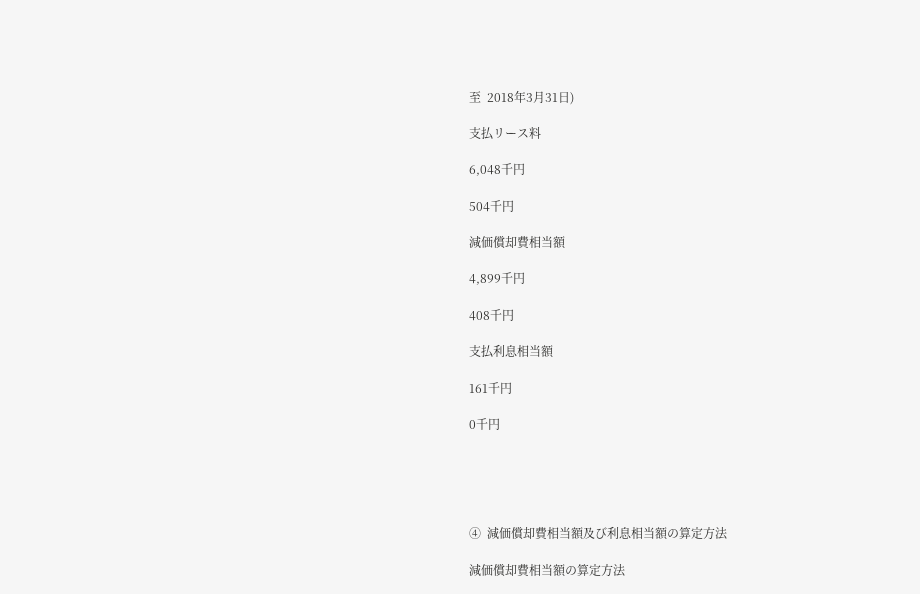至  2018年3月31日)

支払リース料

6,048千円

504千円

減価償却費相当額

4,899千円

408千円

支払利息相当額

161千円

0千円





④  減価償却費相当額及び利息相当額の算定方法

減価償却費相当額の算定方法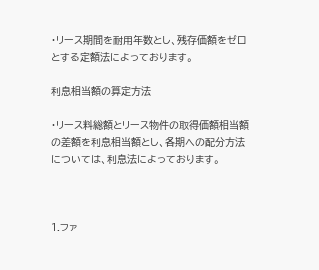・リース期間を耐用年数とし、残存価額をゼロとする定額法によっております。

利息相当額の算定方法

・リース料総額とリース物件の取得価額相当額の差額を利息相当額とし、各期への配分方法については、利息法によっております。



1.ファ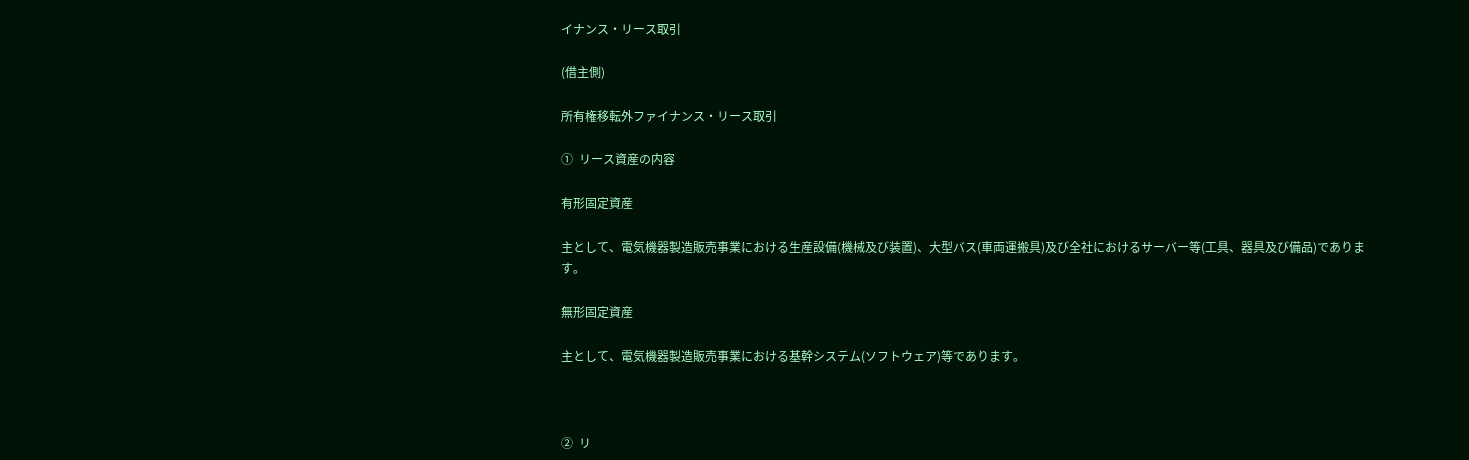イナンス・リース取引

(借主側)

所有権移転外ファイナンス・リース取引

①  リース資産の内容

有形固定資産

主として、電気機器製造販売事業における生産設備(機械及び装置)、大型バス(車両運搬具)及び全社におけるサーバー等(工具、器具及び備品)であります。

無形固定資産

主として、電気機器製造販売事業における基幹システム(ソフトウェア)等であります。



②  リ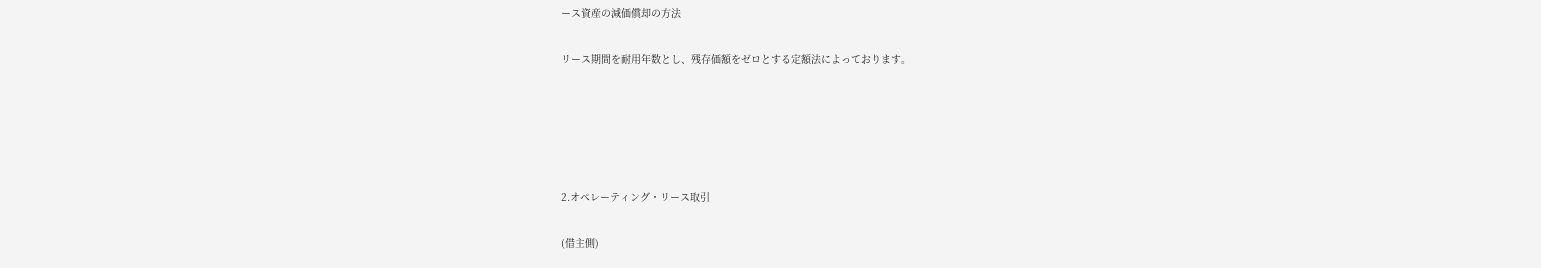ース資産の減価償却の方法

リース期間を耐用年数とし、残存価額をゼロとする定額法によっております。





2.オペレーティング・リース取引

(借主側)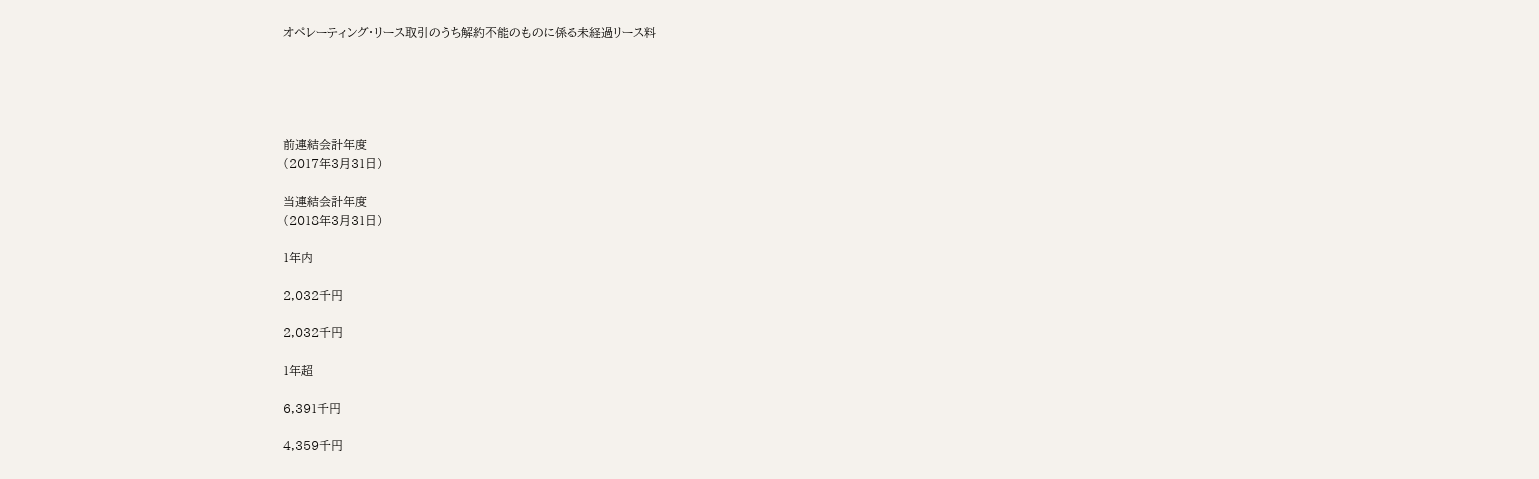オペレーティング・リース取引のうち解約不能のものに係る未経過リース料





前連結会計年度
(2017年3月31日)

当連結会計年度
(2018年3月31日)

1年内

2,032千円

2,032千円

1年超

6,391千円

4,359千円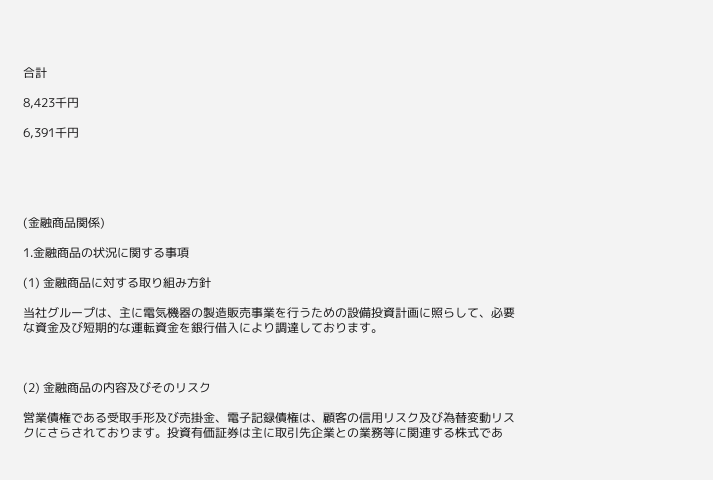合計

8,423千円

6,391千円





(金融商品関係)

1.金融商品の状況に関する事項

(1) 金融商品に対する取り組み方針

当社グループは、主に電気機器の製造販売事業を行うための設備投資計画に照らして、必要な資金及び短期的な運転資金を銀行借入により調達しております。



(2) 金融商品の内容及びそのリスク

営業債権である受取手形及び売掛金、電子記録債権は、顧客の信用リスク及び為替変動リスクにさらされております。投資有価証券は主に取引先企業との業務等に関連する株式であ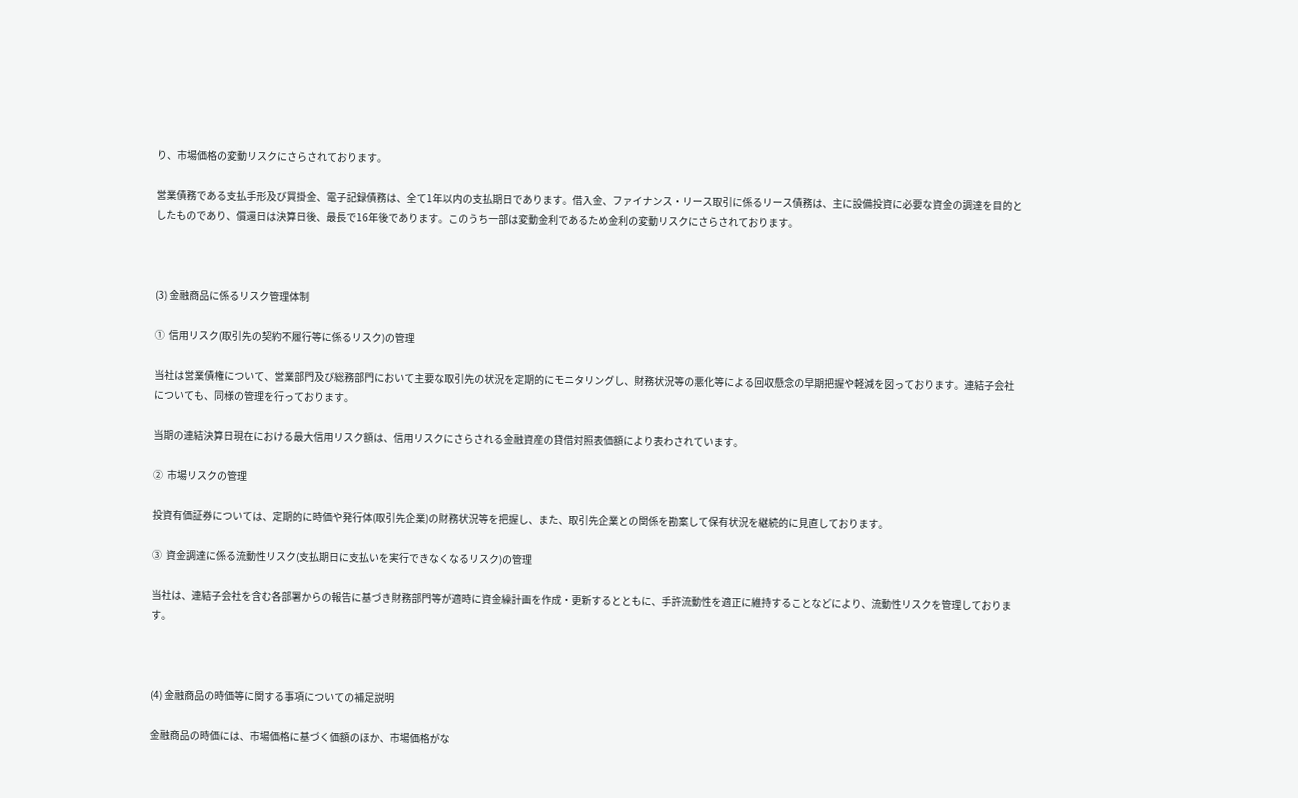り、市場価格の変動リスクにさらされております。

営業債務である支払手形及び買掛金、電子記録債務は、全て1年以内の支払期日であります。借入金、ファイナンス・リース取引に係るリース債務は、主に設備投資に必要な資金の調達を目的としたものであり、償還日は決算日後、最長で16年後であります。このうち一部は変動金利であるため金利の変動リスクにさらされております。



(3) 金融商品に係るリスク管理体制

①  信用リスク(取引先の契約不履行等に係るリスク)の管理

当社は営業債権について、営業部門及び総務部門において主要な取引先の状況を定期的にモニタリングし、財務状況等の悪化等による回収懸念の早期把握や軽減を図っております。連結子会社についても、同様の管理を行っております。

当期の連結決算日現在における最大信用リスク額は、信用リスクにさらされる金融資産の貸借対照表価額により表わされています。

②  市場リスクの管理

投資有価証券については、定期的に時価や発行体(取引先企業)の財務状況等を把握し、また、取引先企業との関係を勘案して保有状況を継続的に見直しております。

③  資金調達に係る流動性リスク(支払期日に支払いを実行できなくなるリスク)の管理

当社は、連結子会社を含む各部署からの報告に基づき財務部門等が適時に資金繰計画を作成・更新するとともに、手許流動性を適正に維持することなどにより、流動性リスクを管理しております。



(4) 金融商品の時価等に関する事項についての補足説明

金融商品の時価には、市場価格に基づく価額のほか、市場価格がな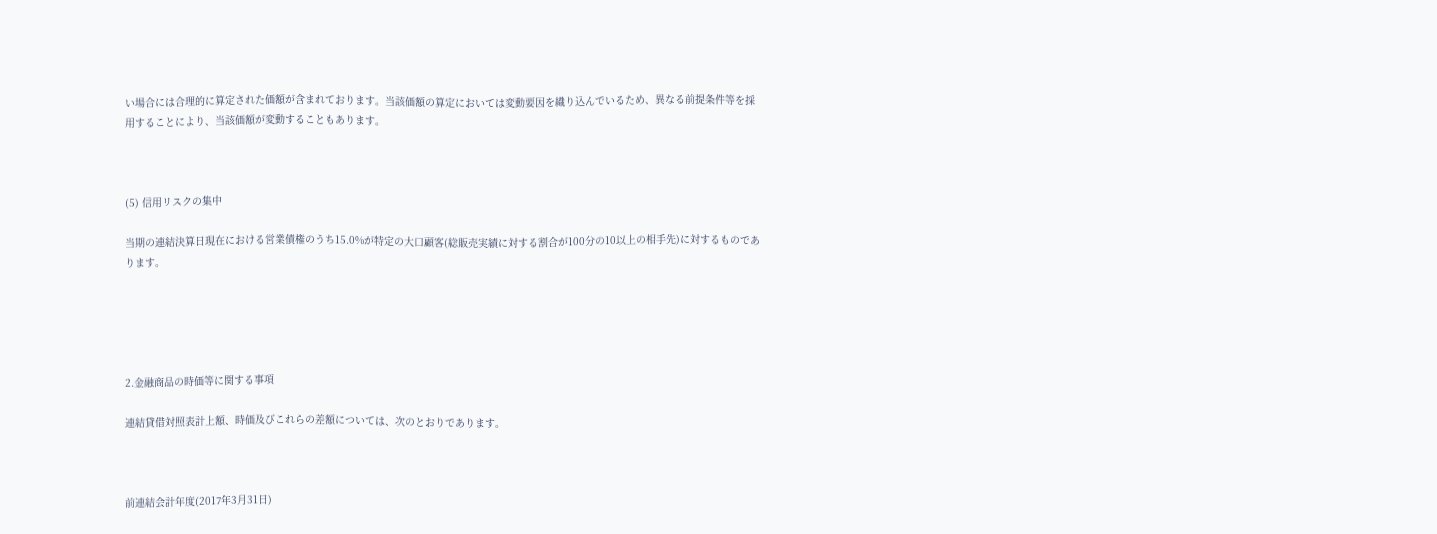い場合には合理的に算定された価額が含まれております。当該価額の算定においては変動要因を織り込んでいるため、異なる前提条件等を採用することにより、当該価額が変動することもあります。



(5) 信用リスクの集中

当期の連結決算日現在における営業債権のうち15.0%が特定の大口顧客(総販売実績に対する割合が100分の10以上の相手先)に対するものであります。





2.金融商品の時価等に関する事項

連結貸借対照表計上額、時価及びこれらの差額については、次のとおりであります。



前連結会計年度(2017年3月31日)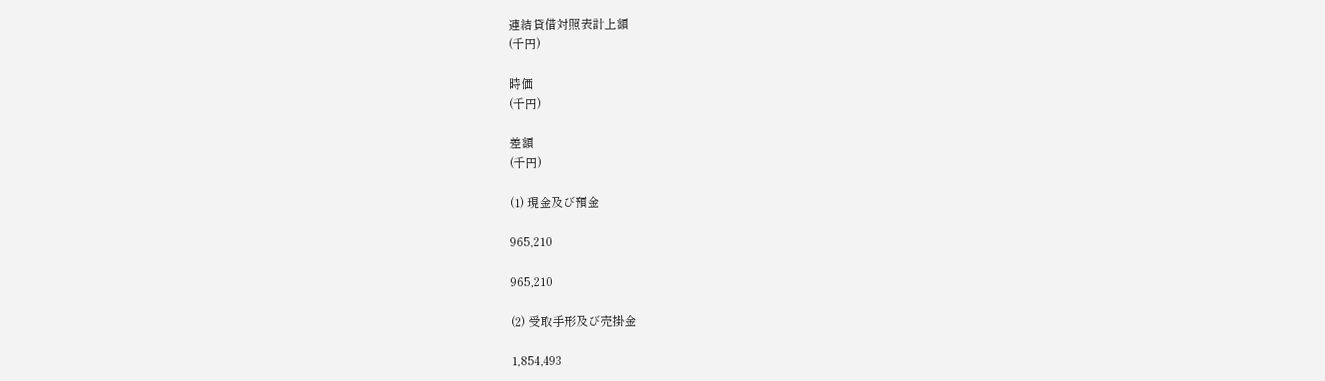連結貸借対照表計上額
(千円)

時価
(千円)

差額
(千円)

(1) 現金及び預金

965,210

965,210

(2) 受取手形及び売掛金

1,854,493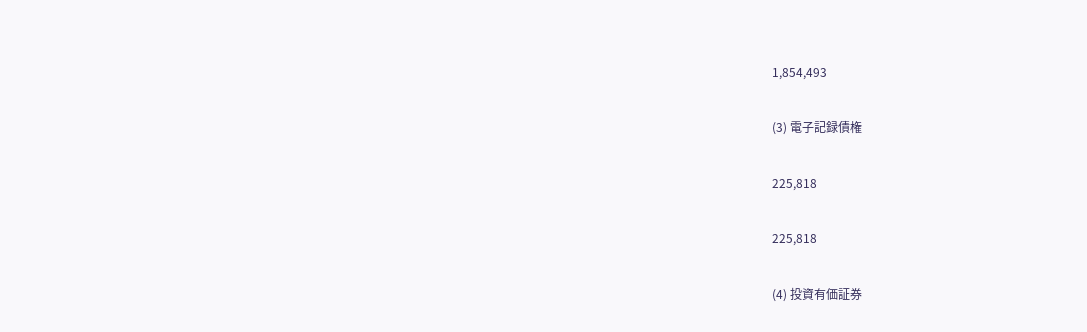1,854,493

(3) 電子記録債権

225,818

225,818

(4) 投資有価証券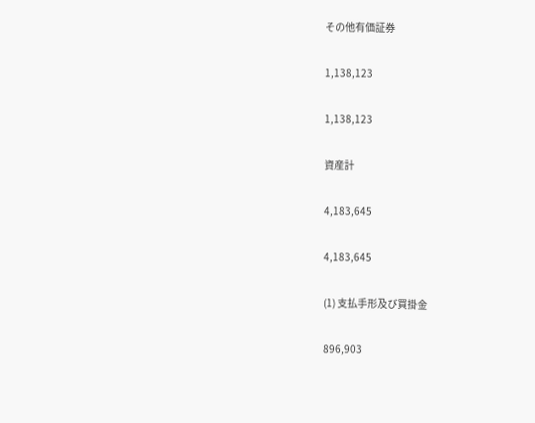その他有価証券

1,138,123

1,138,123

資産計

4,183,645

4,183,645

(1) 支払手形及び買掛金

896,903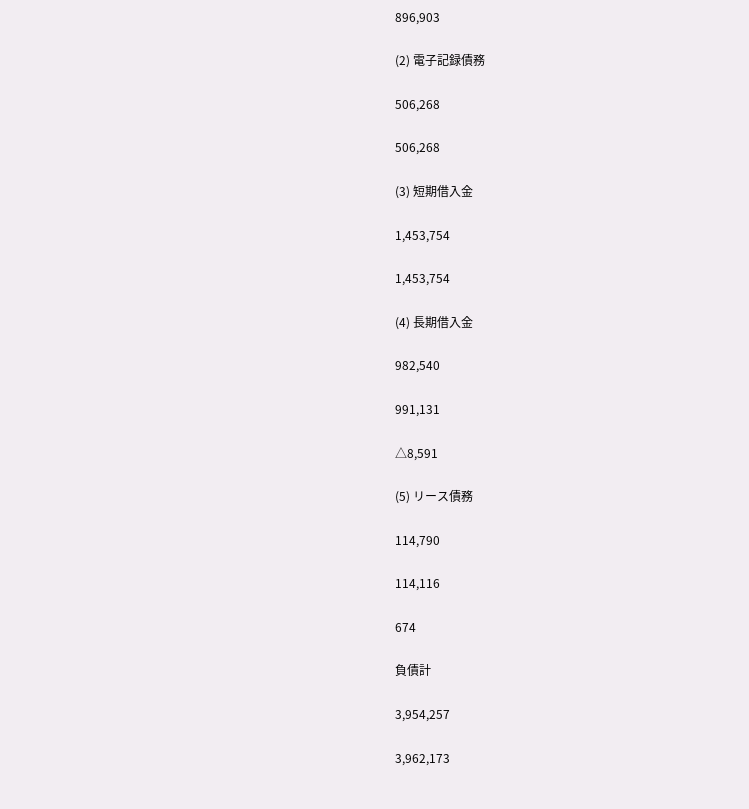896,903

(2) 電子記録債務

506,268

506,268

(3) 短期借入金

1,453,754

1,453,754

(4) 長期借入金

982,540

991,131

△8,591

(5) リース債務

114,790

114,116

674

負債計

3,954,257

3,962,173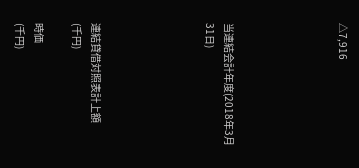△7,916





当連結会計年度(2018年3月31日)





連結貸借対照表計上額
(千円)

時価
(千円)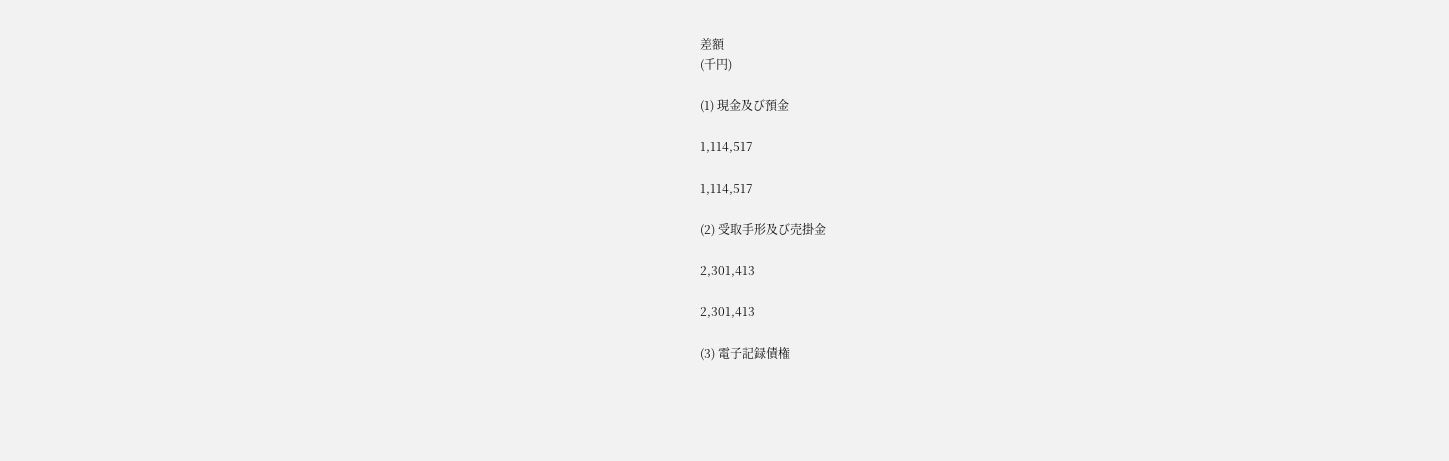差額
(千円)

(1) 現金及び預金

1,114,517

1,114,517

(2) 受取手形及び売掛金

2,301,413

2,301,413

(3) 電子記録債権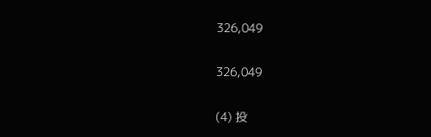326,049

326,049

(4) 投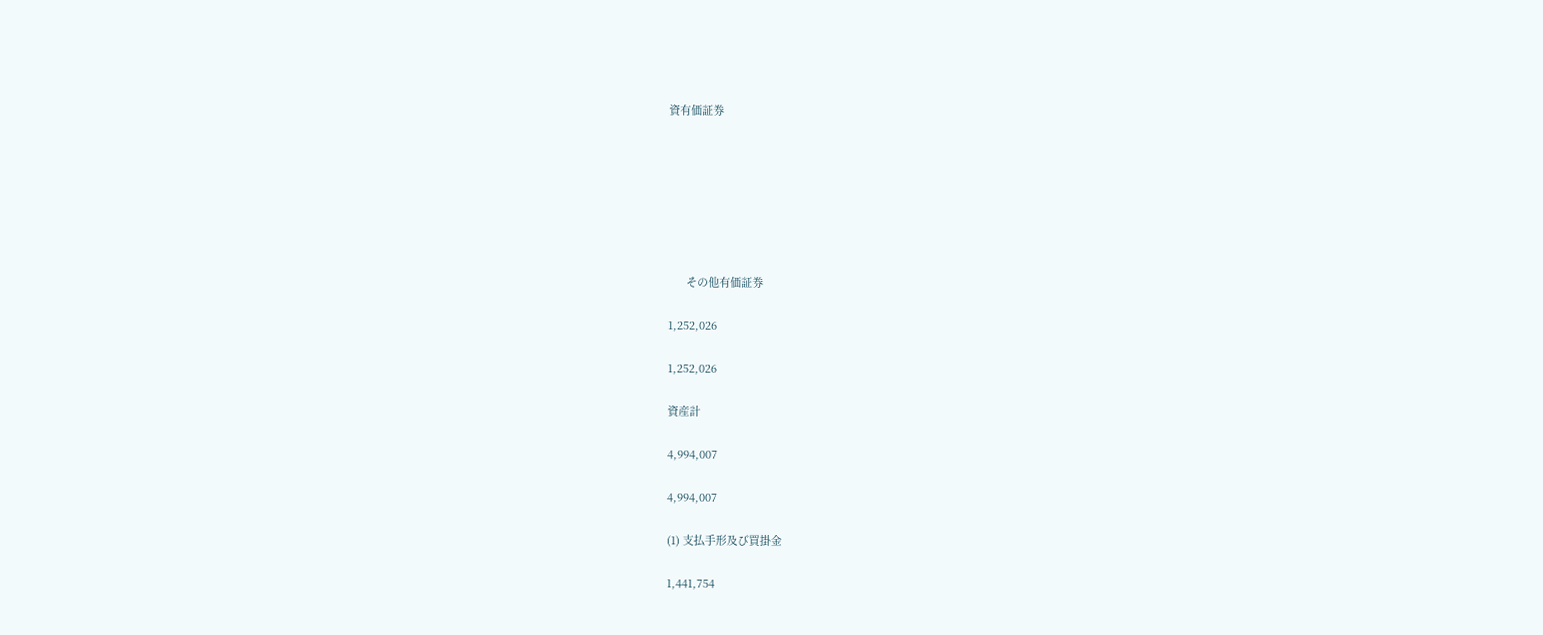資有価証券







      その他有価証券

1,252,026

1,252,026

資産計

4,994,007

4,994,007

(1) 支払手形及び買掛金

1,441,754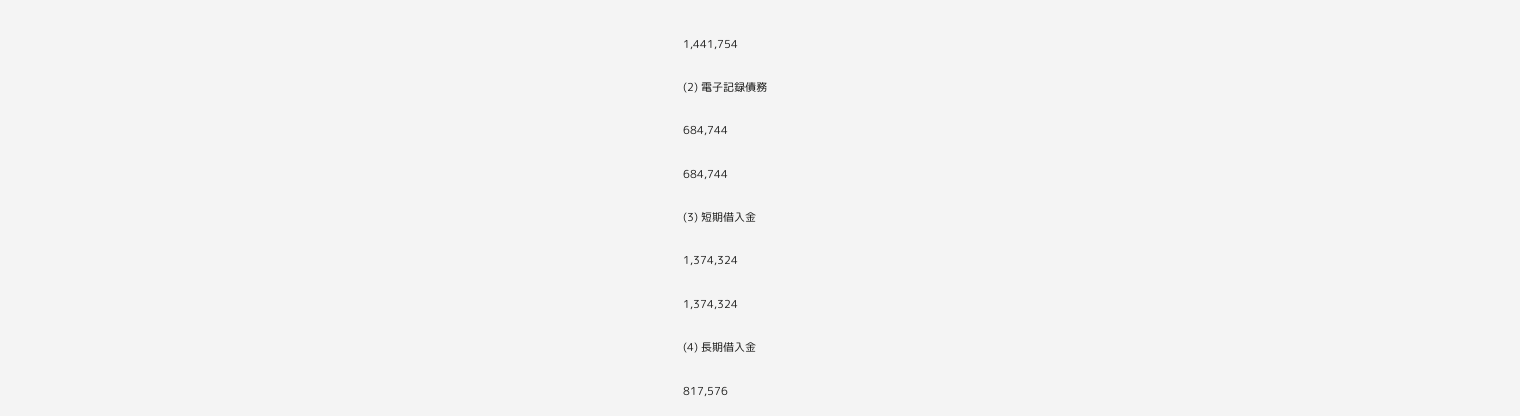1,441,754

(2) 電子記録債務

684,744

684,744

(3) 短期借入金

1,374,324

1,374,324

(4) 長期借入金

817,576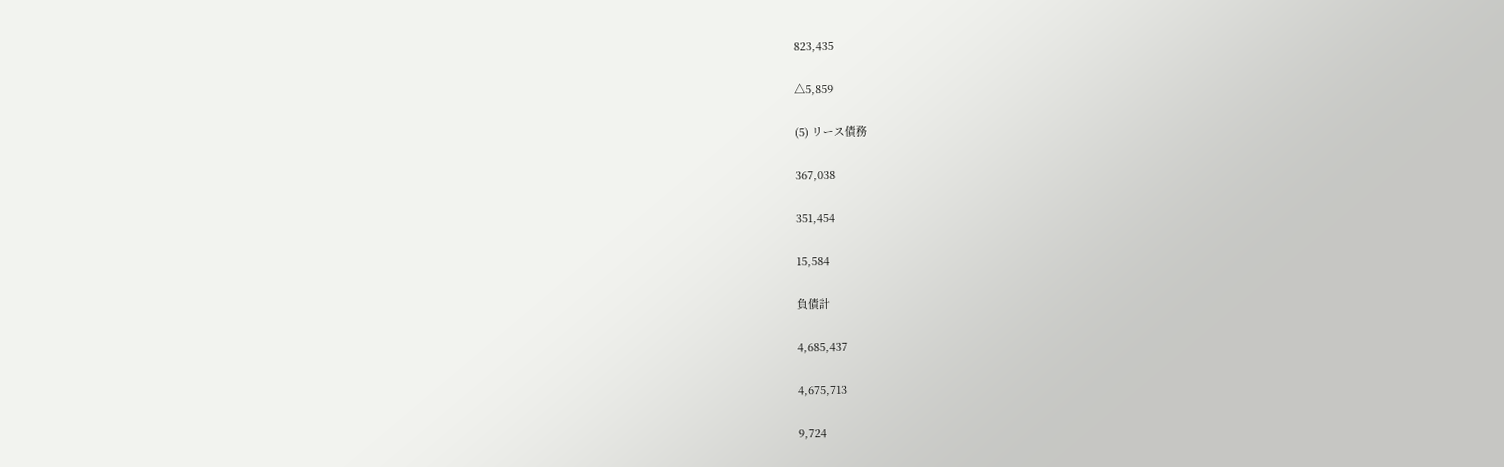823,435

△5,859

(5) リース債務

367,038

351,454

15,584

負債計

4,685,437

4,675,713

9,724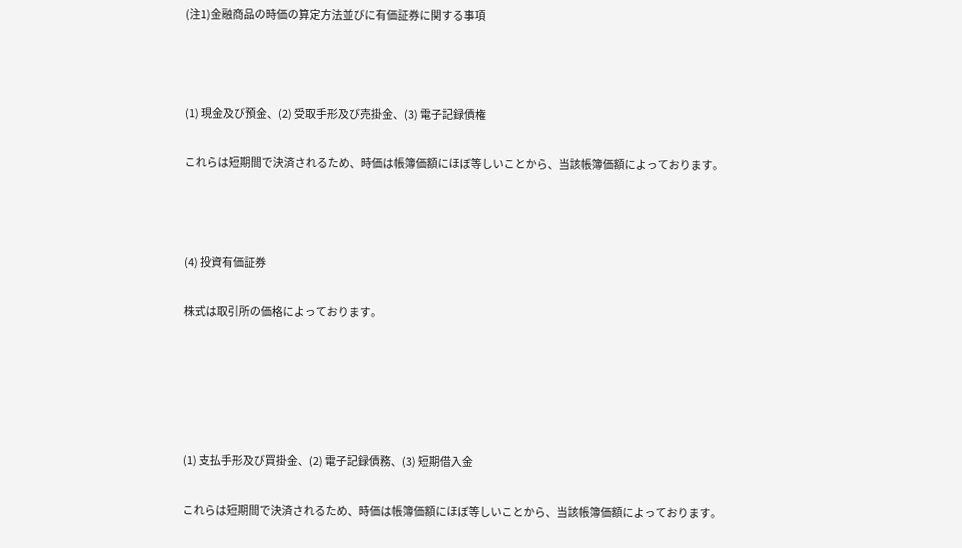(注1)金融商品の時価の算定方法並びに有価証券に関する事項



(1) 現金及び預金、(2) 受取手形及び売掛金、(3) 電子記録債権

これらは短期間で決済されるため、時価は帳簿価額にほぼ等しいことから、当該帳簿価額によっております。



(4) 投資有価証券

株式は取引所の価格によっております。





(1) 支払手形及び買掛金、(2) 電子記録債務、(3) 短期借入金

これらは短期間で決済されるため、時価は帳簿価額にほぼ等しいことから、当該帳簿価額によっております。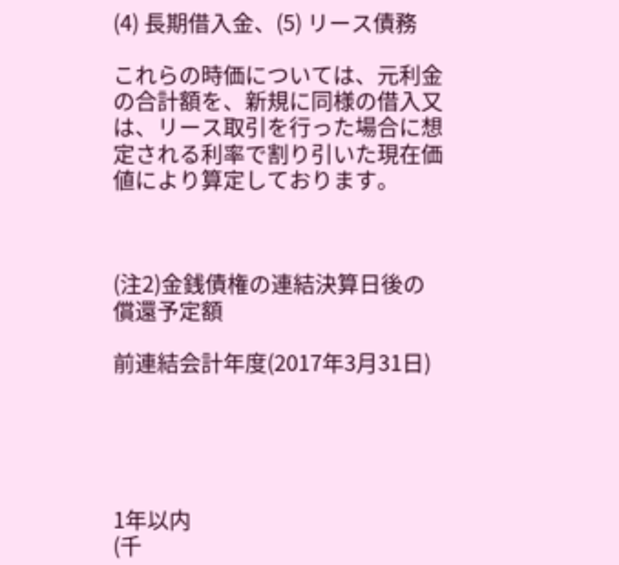(4) 長期借入金、(5) リース債務

これらの時価については、元利金の合計額を、新規に同様の借入又は、リース取引を行った場合に想定される利率で割り引いた現在価値により算定しております。



(注2)金銭債権の連結決算日後の償還予定額

前連結会計年度(2017年3月31日)





1年以内
(千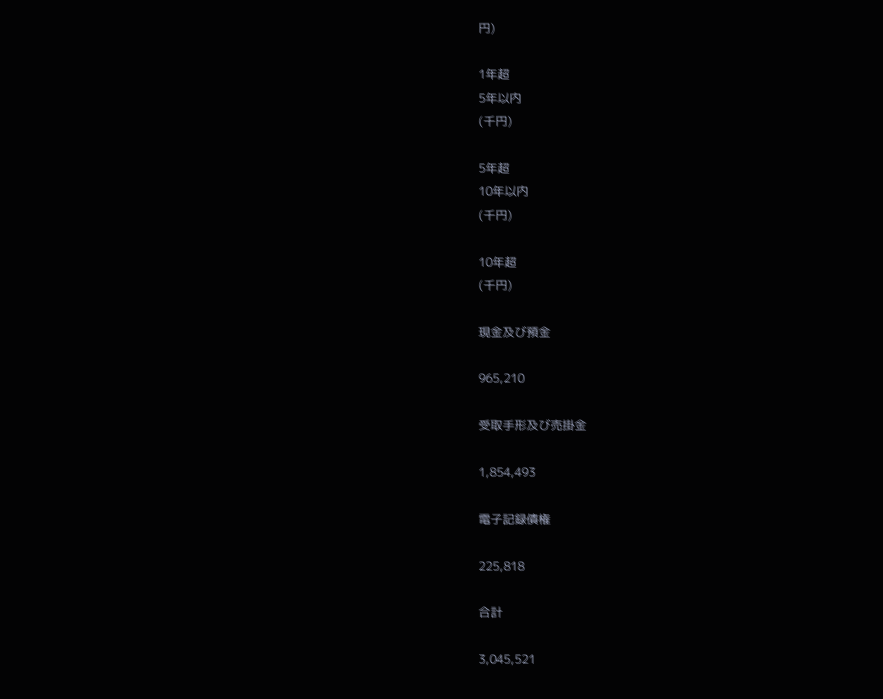円)

1年超
5年以内
(千円)

5年超
10年以内
(千円)

10年超
(千円)

現金及び預金

965,210

受取手形及び売掛金

1,854,493

電子記録債権

225,818

合計

3,045,521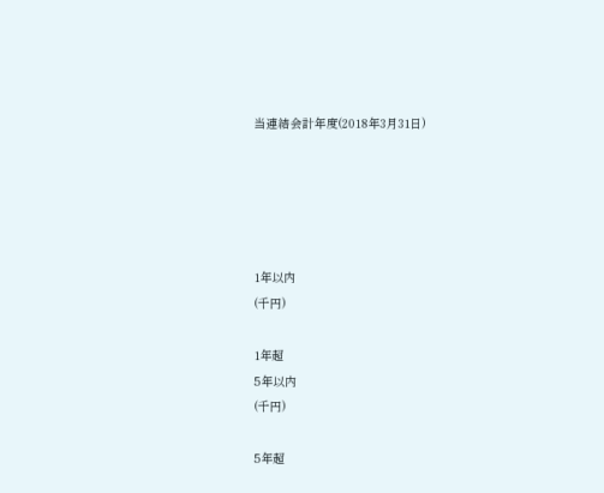当連結会計年度(2018年3月31日)





1年以内
(千円)

1年超
5年以内
(千円)

5年超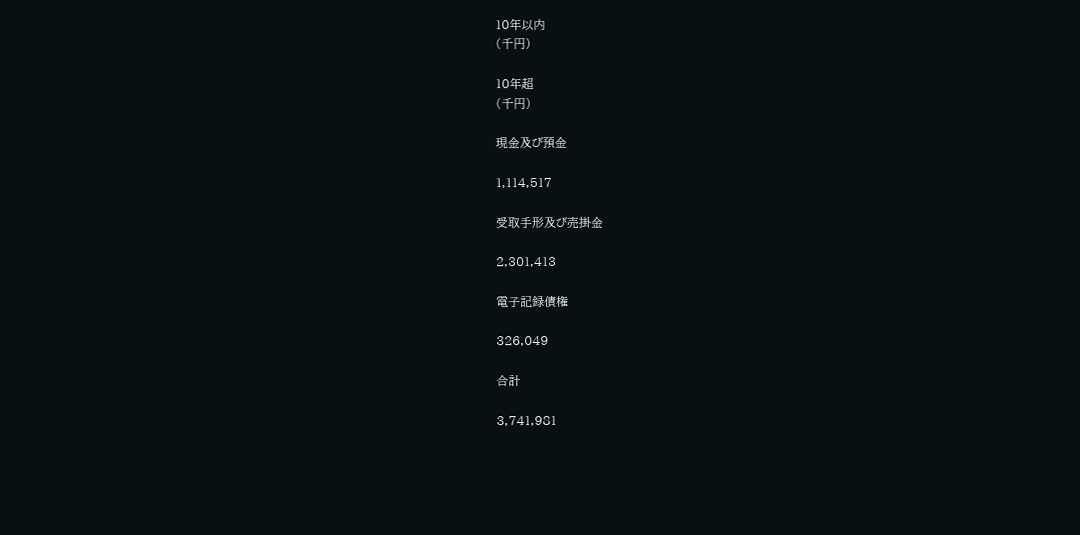10年以内
(千円)

10年超
(千円)

現金及び預金

1,114,517

受取手形及び売掛金

2,301,413

電子記録債権

326,049

合計

3,741,981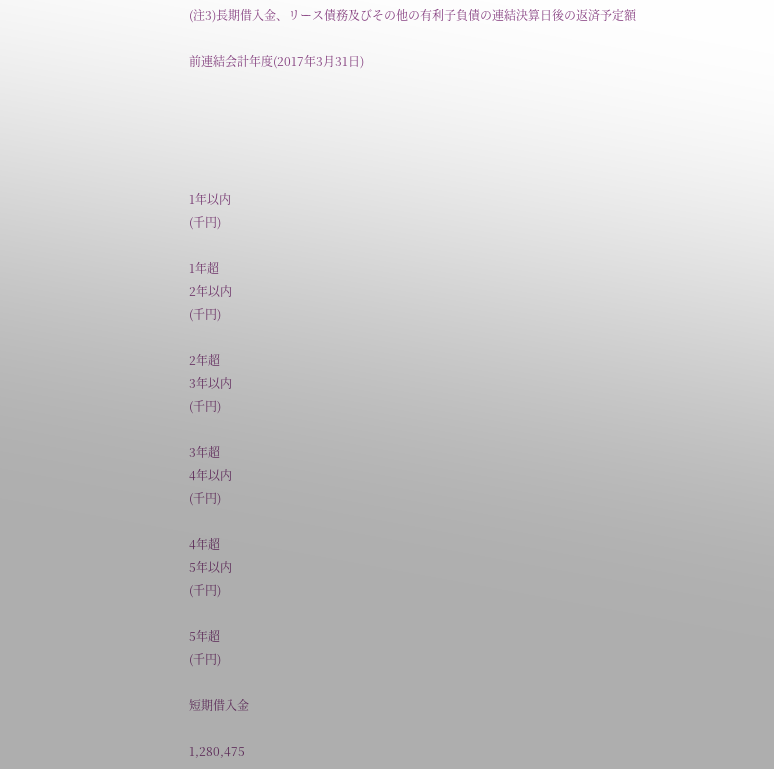(注3)長期借入金、リース債務及びその他の有利子負債の連結決算日後の返済予定額

前連結会計年度(2017年3月31日)





1年以内
(千円)

1年超
2年以内
(千円)

2年超
3年以内
(千円)

3年超
4年以内
(千円)

4年超
5年以内
(千円)

5年超
(千円)

短期借入金

1,280,475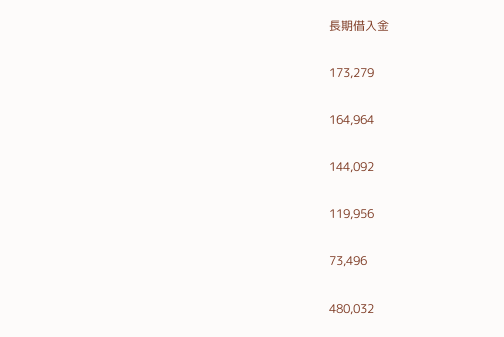長期借入金

173,279

164,964

144,092

119,956

73,496

480,032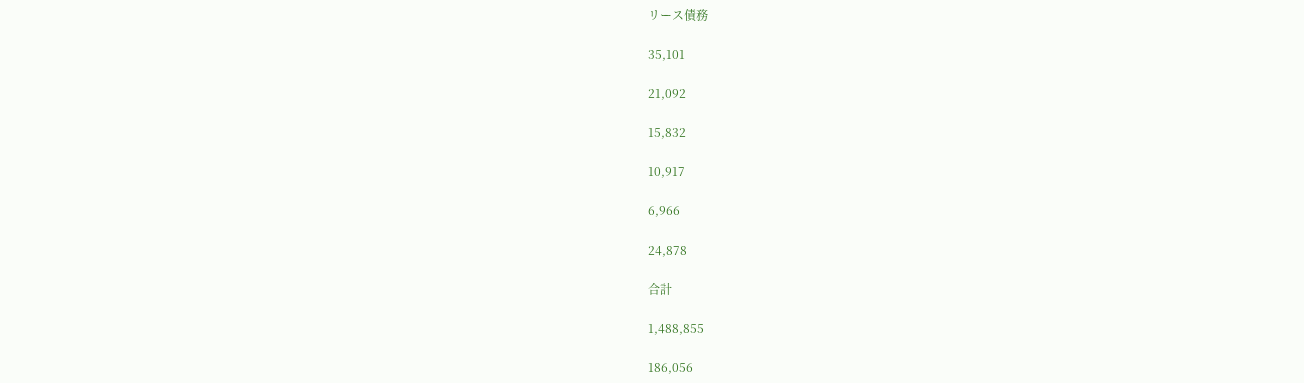リース債務

35,101

21,092

15,832

10,917

6,966

24,878

合計

1,488,855

186,056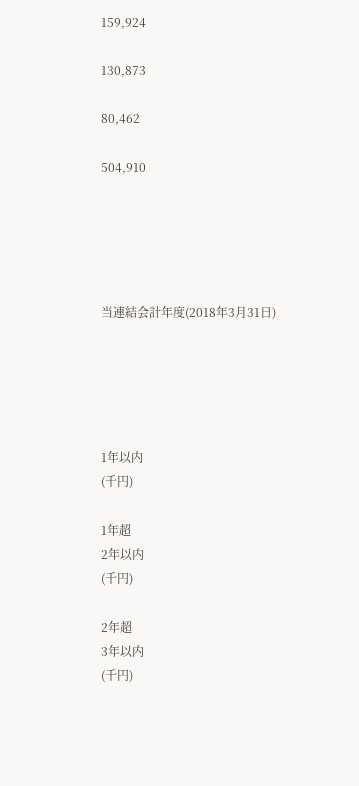159,924

130,873

80,462

504,910





当連結会計年度(2018年3月31日)





1年以内
(千円)

1年超
2年以内
(千円)

2年超
3年以内
(千円)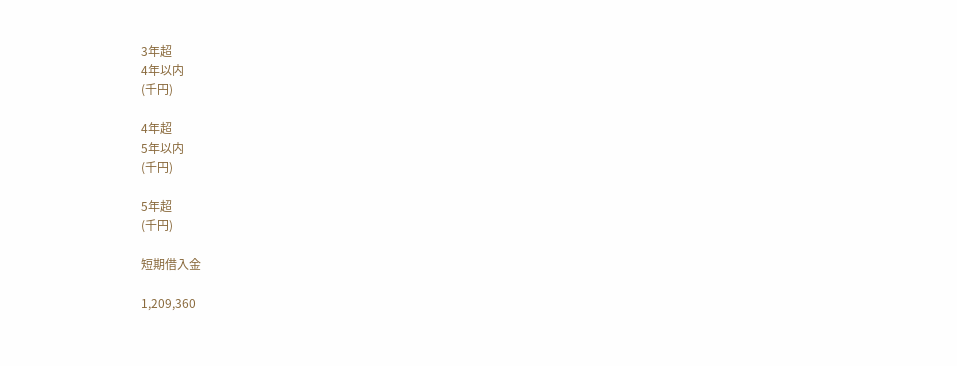3年超
4年以内
(千円)

4年超
5年以内
(千円)

5年超
(千円)

短期借入金

1,209,360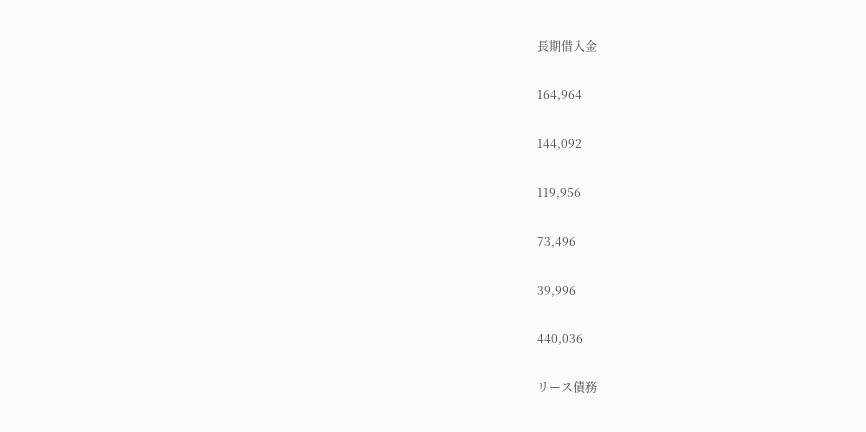長期借入金

164,964

144,092

119,956

73,496

39,996

440,036

リース債務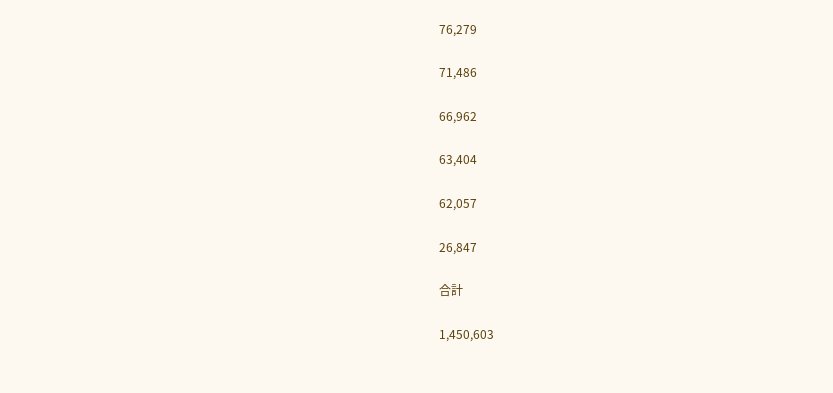76,279

71,486

66,962

63,404

62,057

26,847

合計

1,450,603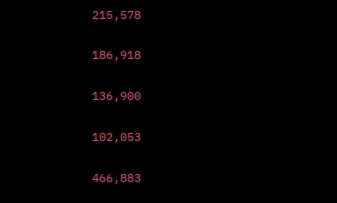215,578

186,918

136,900

102,053

466,883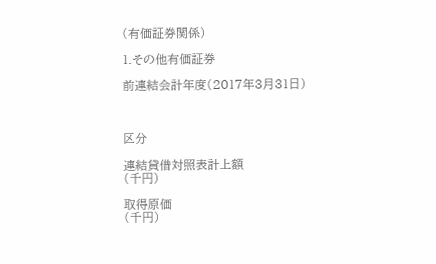(有価証券関係)

1.その他有価証券

前連結会計年度(2017年3月31日)



区分

連結貸借対照表計上額
(千円)

取得原価
(千円)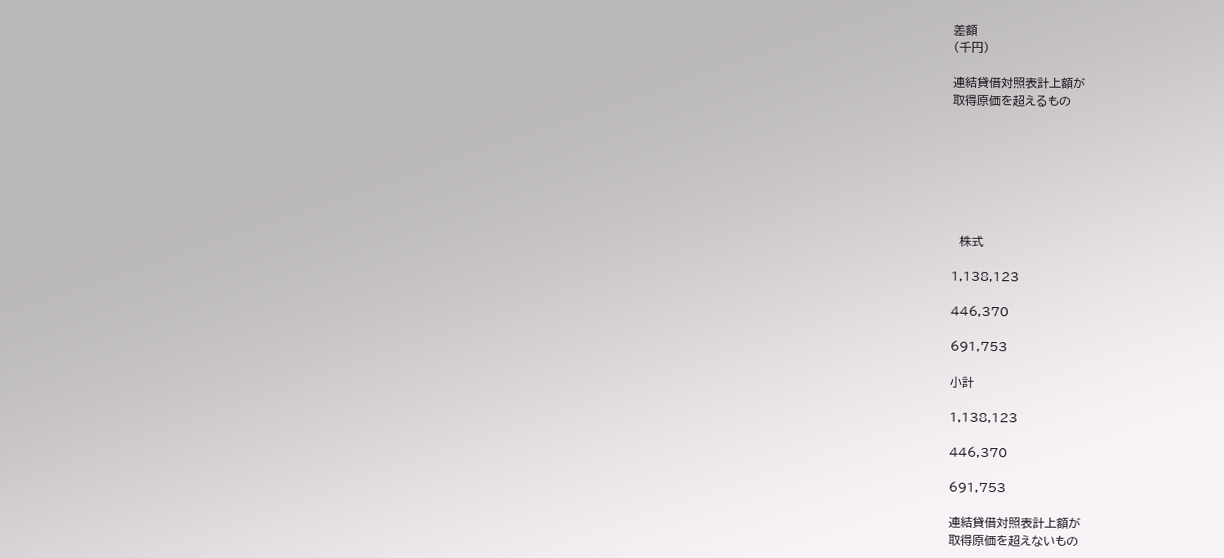差額
(千円)

連結貸借対照表計上額が
取得原価を超えるもの







  株式

1,138,123

446,370

691,753

小計

1,138,123

446,370

691,753

連結貸借対照表計上額が
取得原価を超えないもの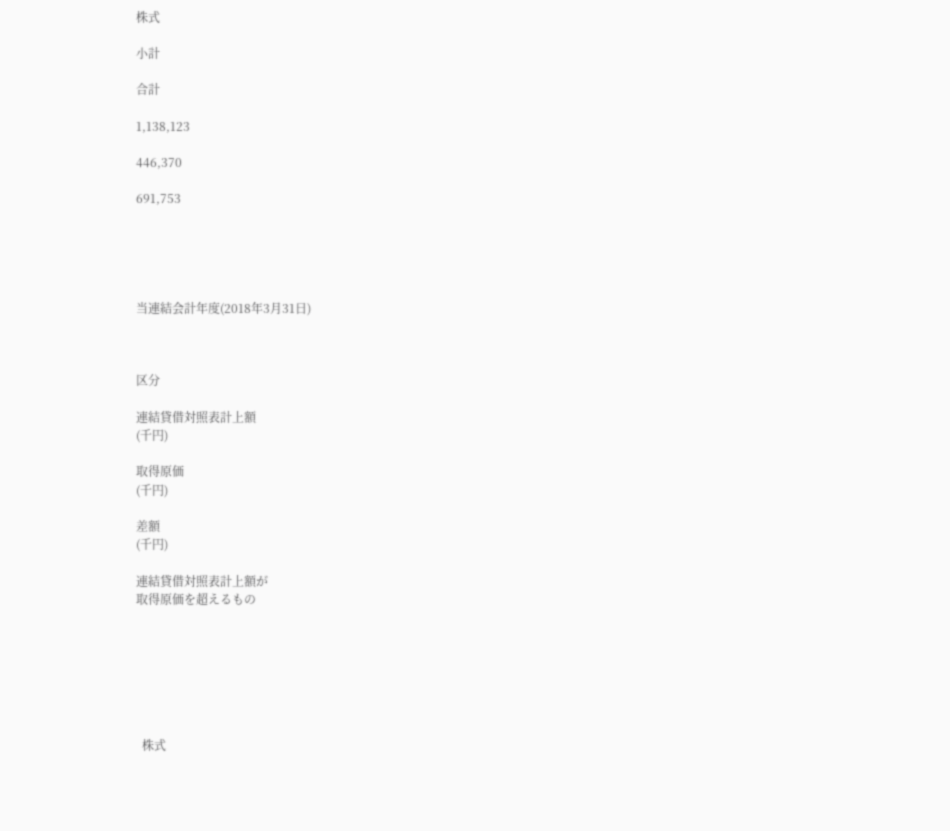株式

小計

合計

1,138,123

446,370

691,753





当連結会計年度(2018年3月31日)



区分

連結貸借対照表計上額
(千円)

取得原価
(千円)

差額
(千円)

連結貸借対照表計上額が
取得原価を超えるもの







  株式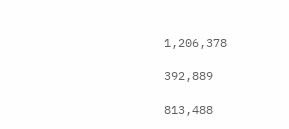1,206,378

392,889

813,488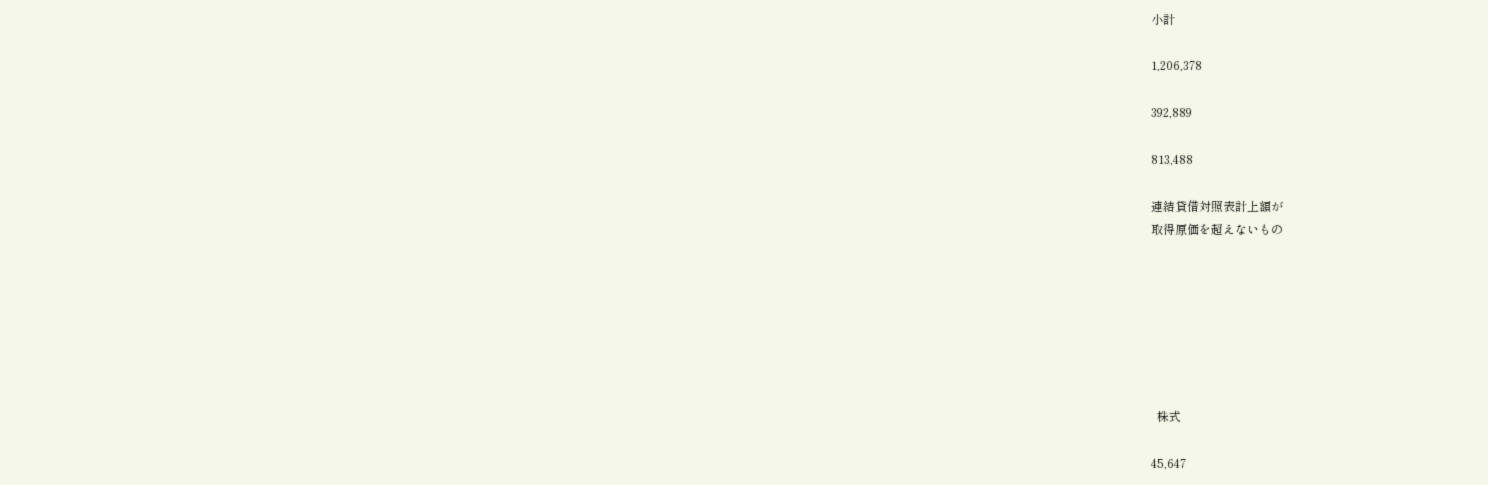小計

1,206,378

392,889

813,488

連結貸借対照表計上額が
取得原価を超えないもの







  株式

45,647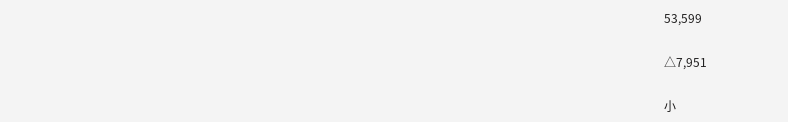53,599

△7,951

小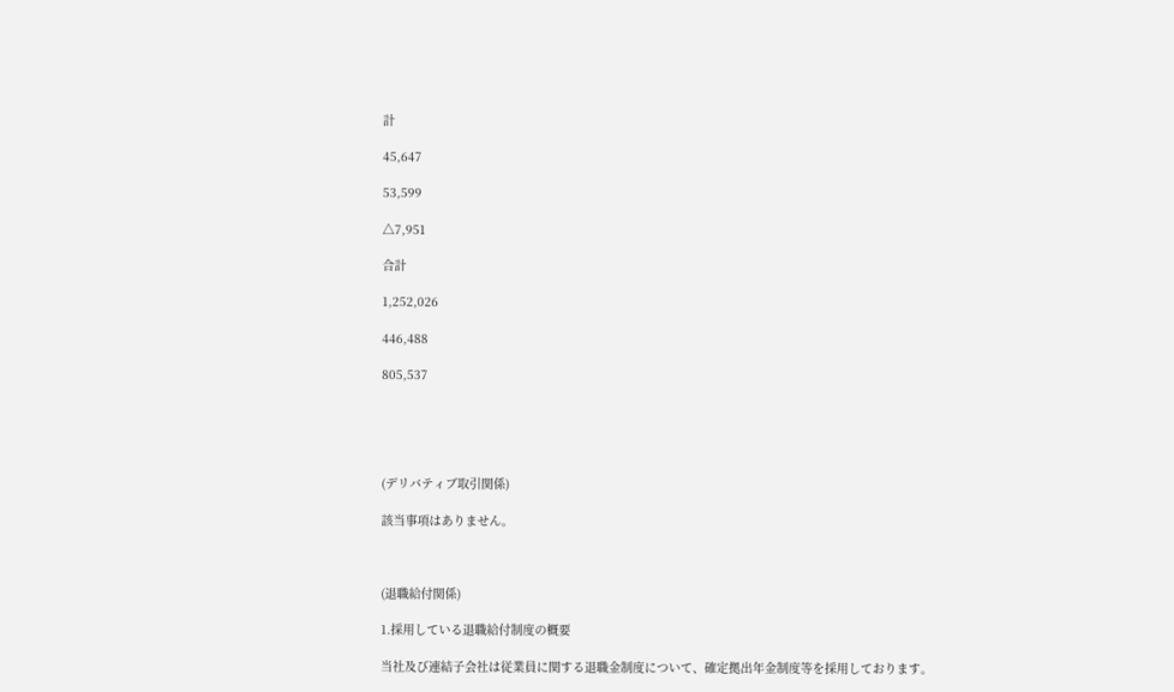計

45,647

53,599

△7,951

合計

1,252,026

446,488

805,537





(デリバティブ取引関係)

該当事項はありません。



(退職給付関係)

1.採用している退職給付制度の概要

当社及び連結子会社は従業員に関する退職金制度について、確定拠出年金制度等を採用しております。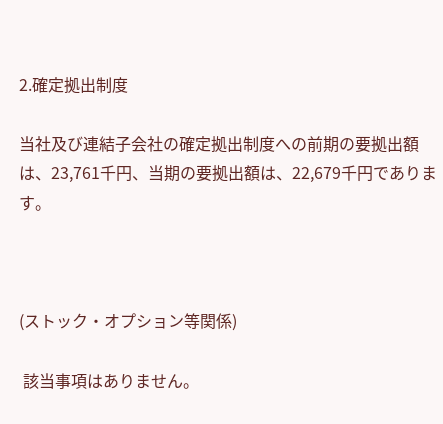2.確定拠出制度

当社及び連結子会社の確定拠出制度への前期の要拠出額は、23,761千円、当期の要拠出額は、22,679千円であります。



(ストック・オプション等関係)

 該当事項はありません。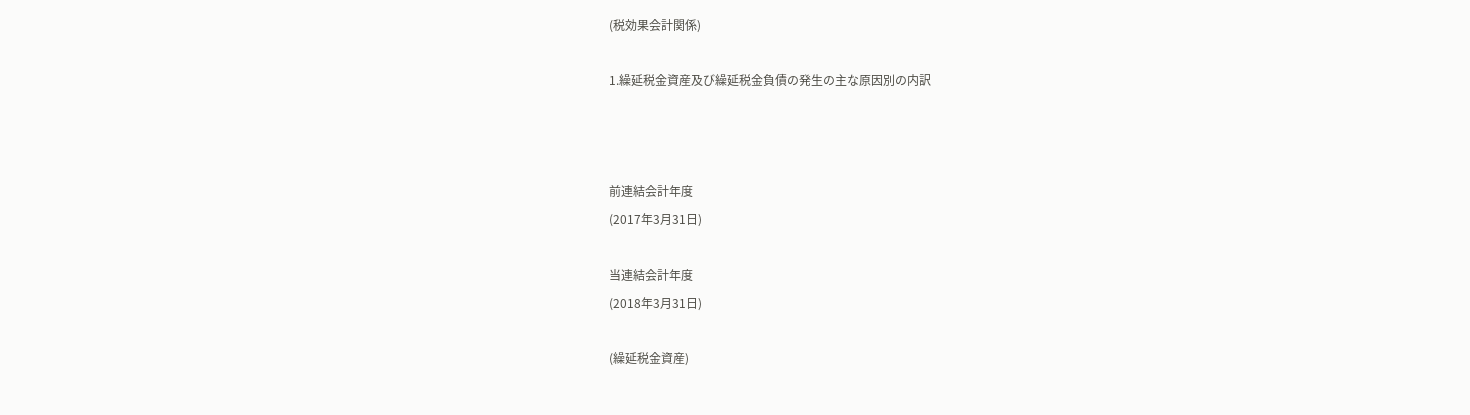(税効果会計関係)

1.繰延税金資産及び繰延税金負債の発生の主な原因別の内訳



前連結会計年度
(2017年3月31日)

当連結会計年度
(2018年3月31日)

(繰延税金資産)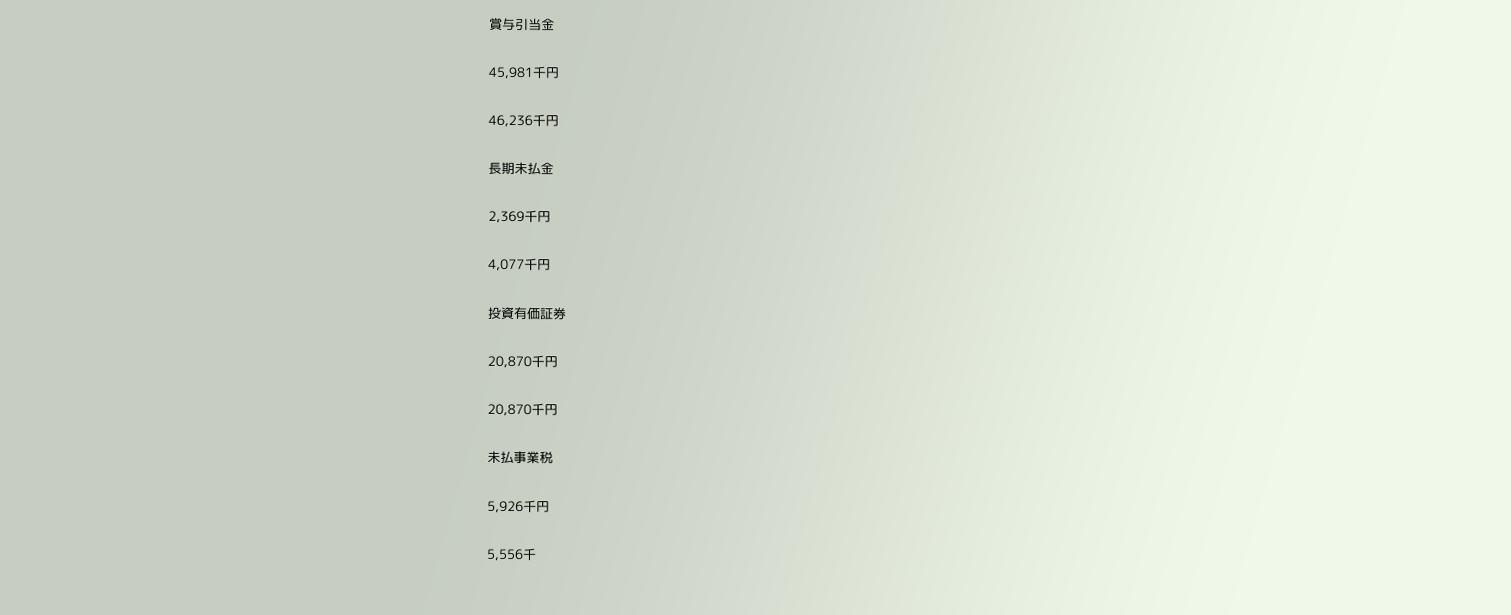賞与引当金

45,981千円

46,236千円

長期未払金

2,369千円

4,077千円

投資有価証券

20,870千円

20,870千円

未払事業税

5,926千円

5,556千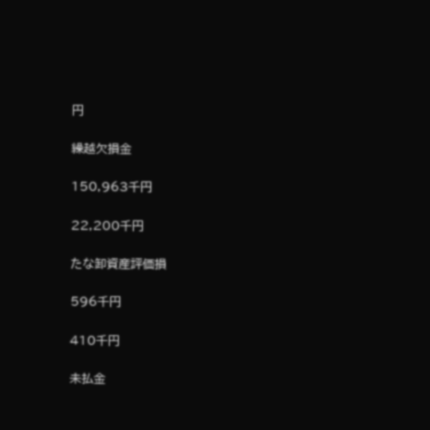円

繰越欠損金

150,963千円

22,200千円

たな卸資産評価損

596千円

410千円

未払金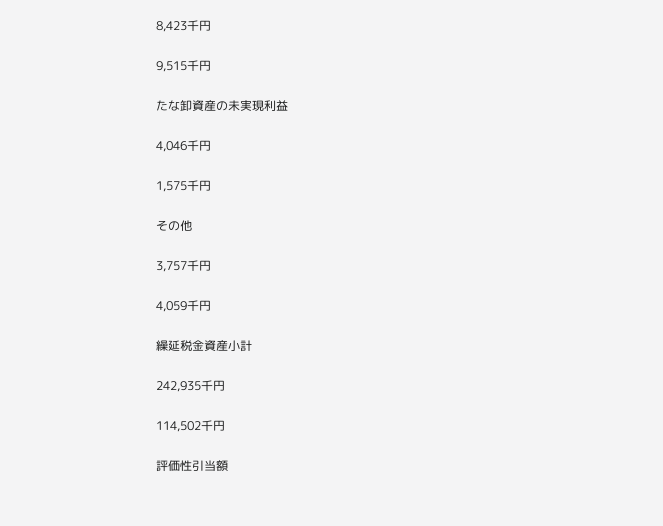8,423千円

9,515千円

たな卸資産の未実現利益

4,046千円

1,575千円

その他

3,757千円

4,059千円

繰延税金資産小計

242,935千円

114,502千円

評価性引当額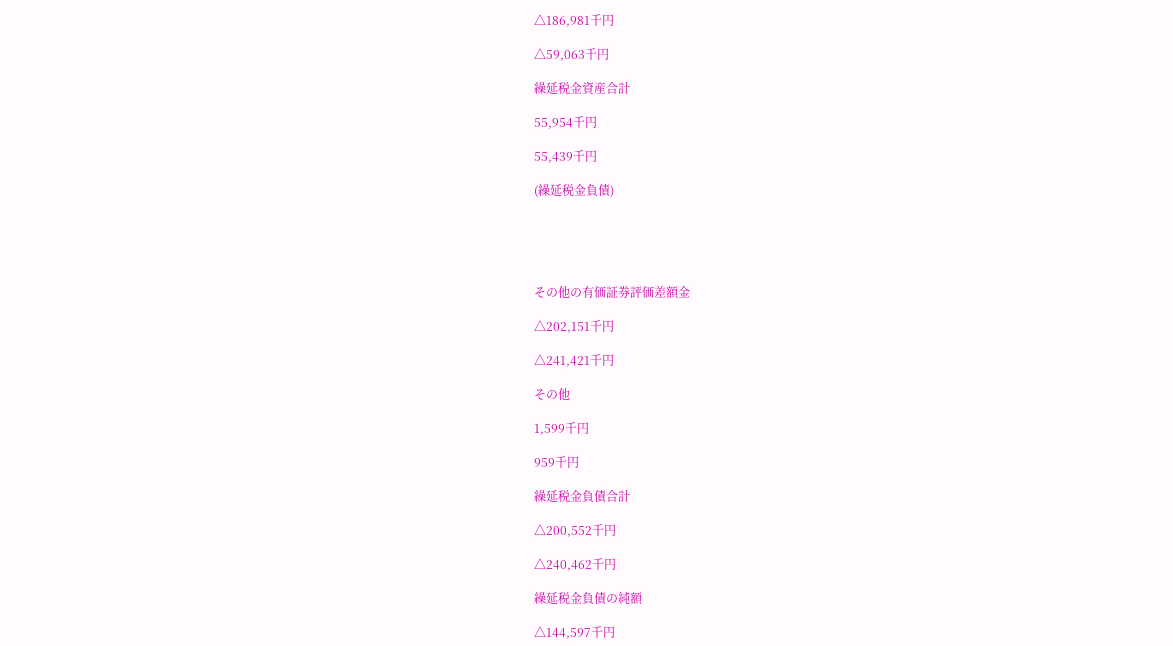△186,981千円

△59,063千円

繰延税金資産合計

55,954千円

55,439千円

(繰延税金負債)





その他の有価証券評価差額金

△202,151千円

△241,421千円

その他

1,599千円

959千円

繰延税金負債合計

△200,552千円

△240,462千円

繰延税金負債の純額

△144,597千円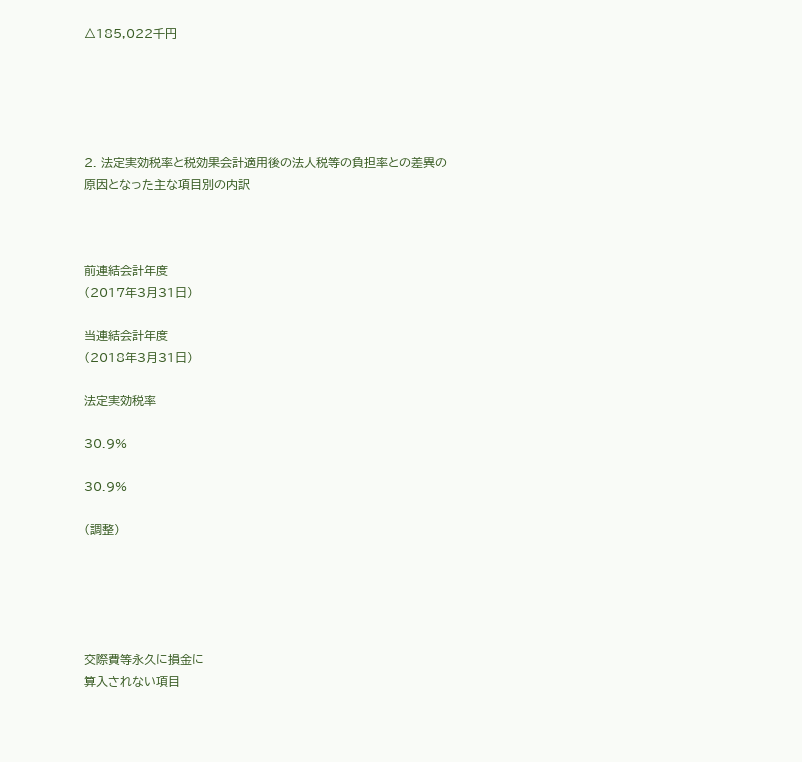△185,022千円





2. 法定実効税率と税効果会計適用後の法人税等の負担率との差異の原因となった主な項目別の内訳



前連結会計年度
(2017年3月31日)

当連結会計年度
(2018年3月31日)

法定実効税率

30.9%

30.9%

(調整)





交際費等永久に損金に
算入されない項目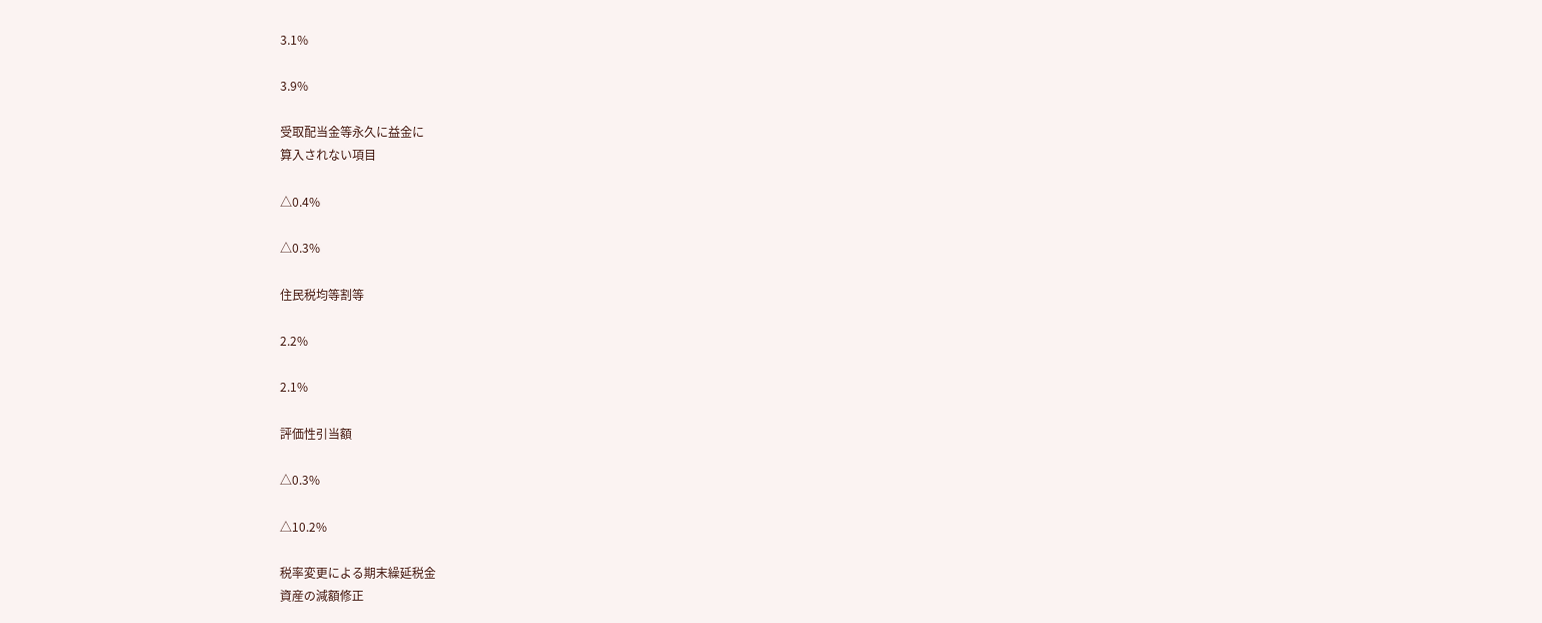3.1%

3.9%

受取配当金等永久に益金に
算入されない項目

△0.4%

△0.3%

住民税均等割等

2.2%

2.1%

評価性引当額

△0.3%

△10.2%

税率変更による期末繰延税金
資産の減額修正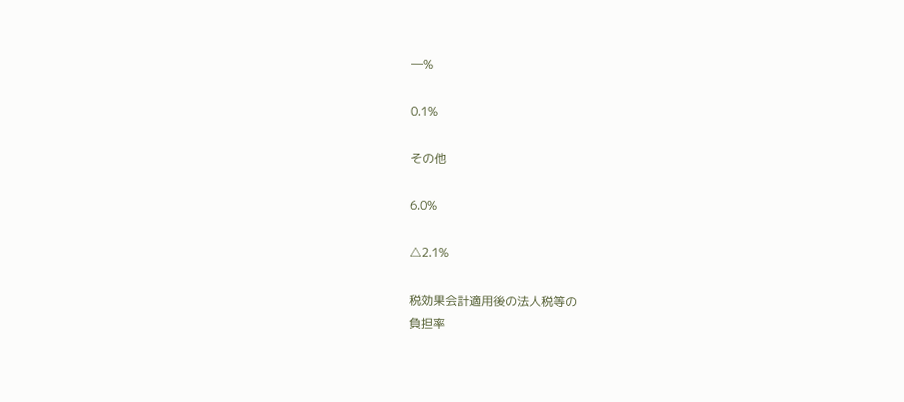―%

0.1%

その他

6.0%

△2.1%

税効果会計適用後の法人税等の
負担率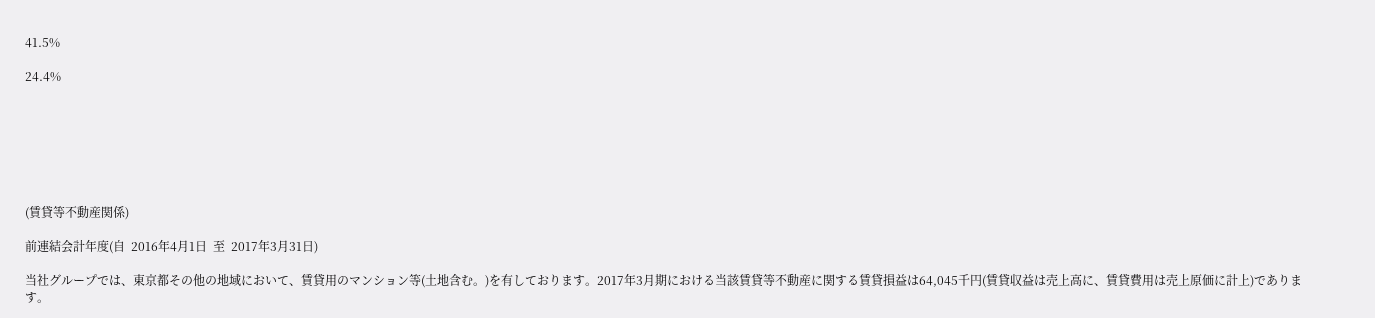41.5%

24.4%







(賃貸等不動産関係)

前連結会計年度(自  2016年4月1日  至  2017年3月31日)

当社グループでは、東京都その他の地域において、賃貸用のマンション等(土地含む。)を有しております。2017年3月期における当該賃貸等不動産に関する賃貸損益は64,045千円(賃貸収益は売上高に、賃貸費用は売上原価に計上)であります。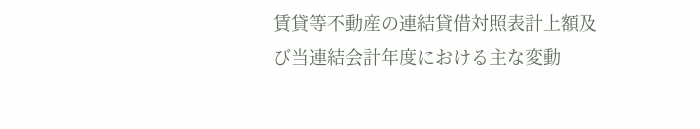賃貸等不動産の連結貸借対照表計上額及び当連結会計年度における主な変動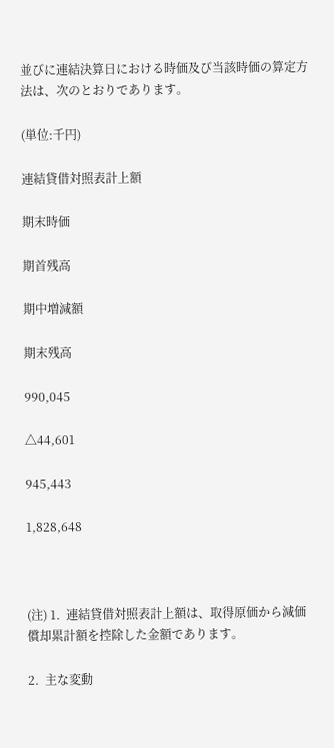並びに連結決算日における時価及び当該時価の算定方法は、次のとおりであります。

(単位:千円)

連結貸借対照表計上額

期末時価

期首残高

期中増減額

期末残高

990,045

△44,601

945,443

1,828,648



(注) 1.  連結貸借対照表計上額は、取得原価から減価償却累計額を控除した金額であります。

2.  主な変動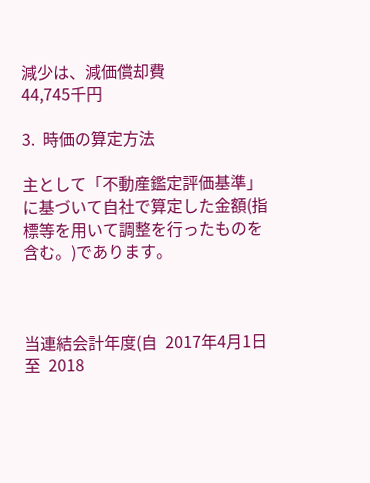減少は、減価償却費                44,745千円

3.  時価の算定方法

主として「不動産鑑定評価基準」に基づいて自社で算定した金額(指標等を用いて調整を行ったものを含む。)であります。



当連結会計年度(自  2017年4月1日  至  2018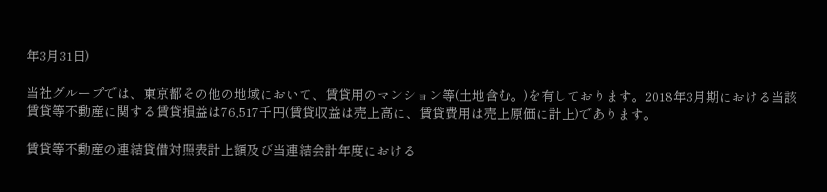年3月31日)

当社グループでは、東京都その他の地域において、賃貸用のマンション等(土地含む。)を有しております。2018年3月期における当該賃貸等不動産に関する賃貸損益は76,517千円(賃貸収益は売上高に、賃貸費用は売上原価に計上)であります。

賃貸等不動産の連結貸借対照表計上額及び当連結会計年度における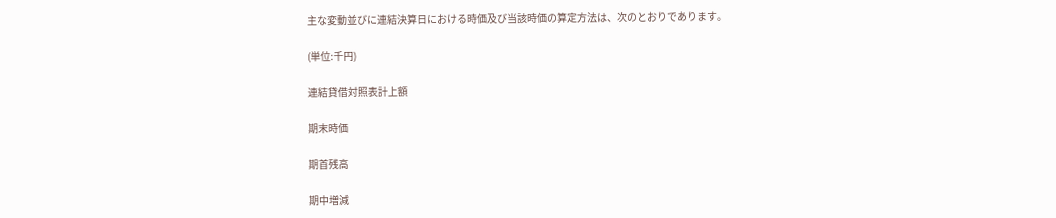主な変動並びに連結決算日における時価及び当該時価の算定方法は、次のとおりであります。

(単位:千円)

連結貸借対照表計上額

期末時価

期首残高

期中増減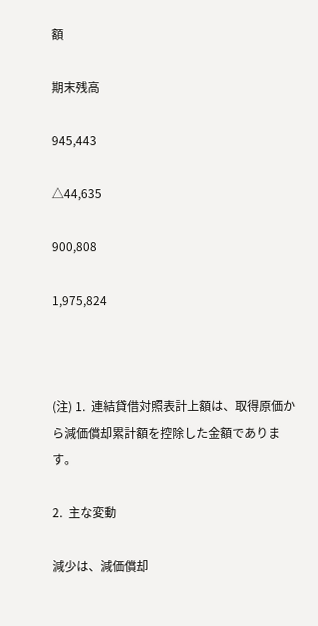額

期末残高

945,443

△44,635

900,808

1,975,824



(注) 1.  連結貸借対照表計上額は、取得原価から減価償却累計額を控除した金額であります。

2.  主な変動

減少は、減価償却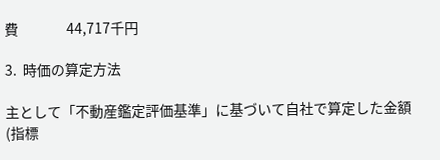費                44,717千円

3.  時価の算定方法

主として「不動産鑑定評価基準」に基づいて自社で算定した金額(指標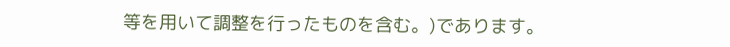等を用いて調整を行ったものを含む。)であります。